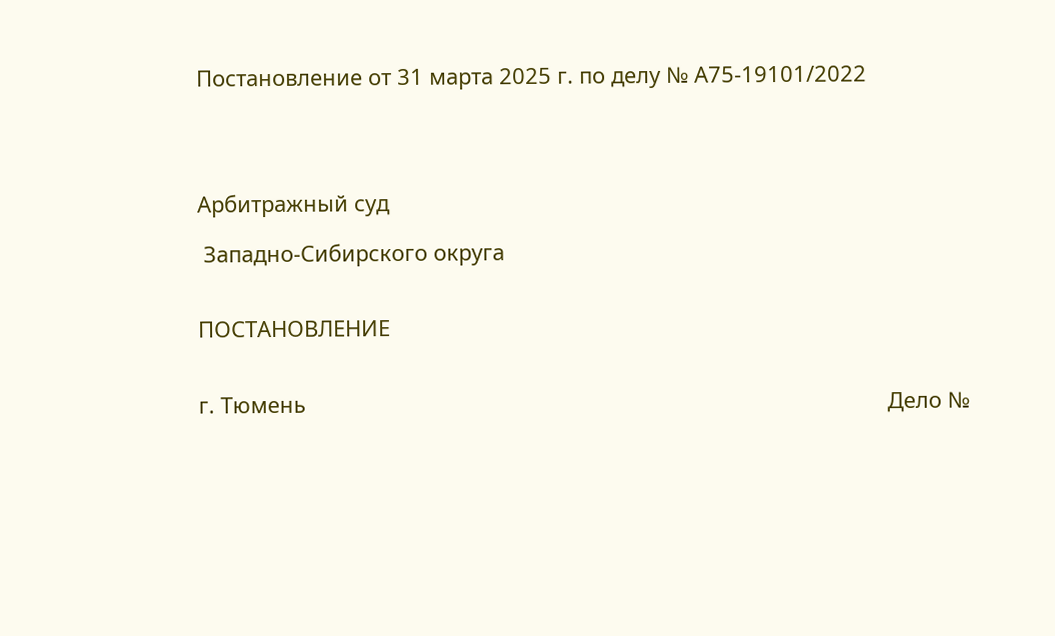Постановление от 31 марта 2025 г. по делу № А75-19101/2022




Арбитражный суд

 Западно-Сибирского округа


ПОСТАНОВЛЕНИЕ


г. Тюмень                                                                                                 Дело №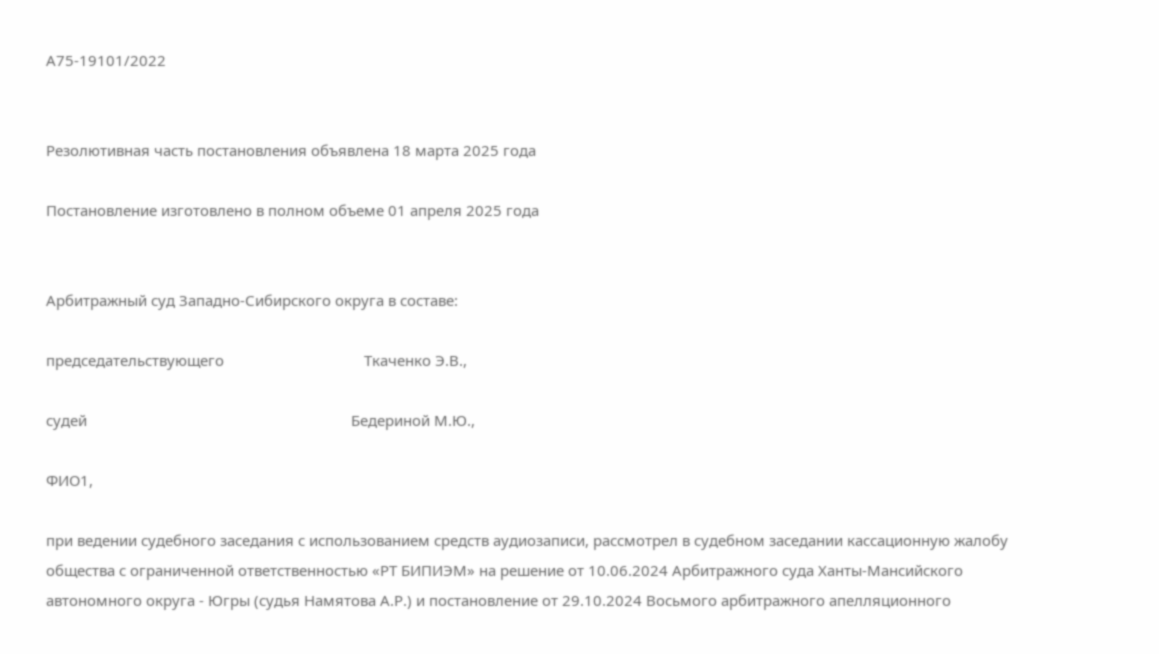А75-19101/2022


Резолютивная часть постановления объявлена 18 марта 2025 года

Постановление изготовлено в полном объеме 01 апреля 2025 года


Арбитражный суд Западно-Сибирского округа в составе:

председательствующего                                   Ткаченко Э.В.,

судей                                                                  Бедериной М.Ю.,

ФИО1,

при ведении судебного заседания с использованием средств аудиозаписи, рассмотрел в судебном заседании кассационную жалобу общества с ограниченной ответственностью «РТ БИПИЭМ» на решение от 10.06.2024 Арбитражного суда Ханты-Мансийского автономного округа - Югры (судья Намятова А.Р.) и постановление от 29.10.2024 Восьмого арбитражного апелляционного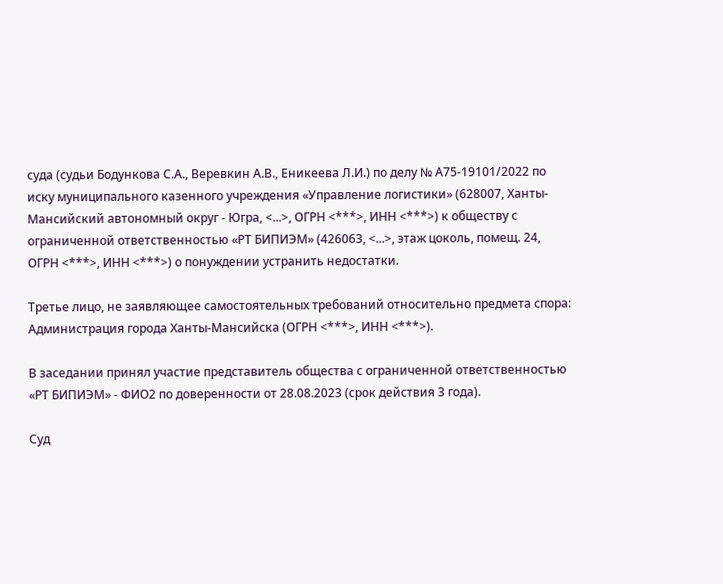суда (судьи Бодункова С.А., Веревкин А.В., Еникеева Л.И.) по делу № А75-19101/2022 по иску муниципального казенного учреждения «Управление логистики» (628007, Ханты-Мансийский автономный округ - Югра, <...>, ОГРН <***>, ИНН <***>) к обществу с ограниченной ответственностью «РТ БИПИЭМ» (426063, <...>, этаж цоколь, помещ. 24, ОГРН <***>, ИНН <***>) о понуждении устранить недостатки.

Третье лицо, не заявляющее самостоятельных требований относительно предмета спора: Администрация города Ханты-Мансийска (ОГРН <***>, ИНН <***>).

В заседании принял участие представитель общества с ограниченной ответственностью «РТ БИПИЭМ» - ФИО2 по доверенности от 28.08.2023 (срок действия 3 года).

Суд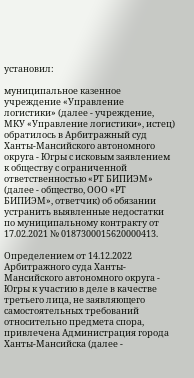установил:

муниципальное казенное учреждение «Управление логистики» (далее - учреждение, МКУ «Управление логистики», истец) обратилось в Арбитражный суд Ханты-Мансийского автономного округа - Югры с исковым заявлением к обществу с ограниченной ответственностью «РТ БИПИЭМ» (далее - общество, ООО «РТ БИПИЭМ», ответчик) об обязании устранить выявленные недостатки по муниципальному контракту от 17.02.2021 № 0187300015620000413.

Определением от 14.12.2022 Арбитражного суда Ханты-Мансийского автономного округа - Югры к участию в деле в качестве третьего лица, не заявляющего самостоятельных требований относительно предмета спора, привлечена Администрация города Ханты-Мансийска (далее -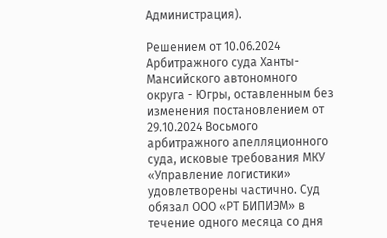Администрация).

Решением от 10.06.2024 Арбитражного суда Ханты-Мансийского автономного округа - Югры, оставленным без изменения постановлением от 29.10.2024 Восьмого арбитражного апелляционного суда, исковые требования МКУ «Управление логистики» удовлетворены частично. Суд обязал ООО «РТ БИПИЭМ» в течение одного месяца со дня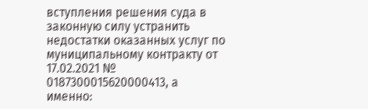вступления решения суда в законную силу устранить недостатки оказанных услуг по муниципальному контракту от 17.02.2021 № 0187300015620000413, а именно: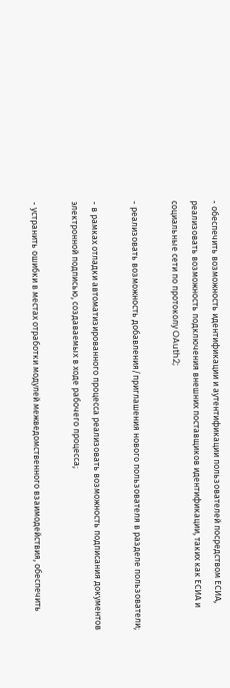- обеспечить возможность идентификации и аутентификации пользователей посредством ЕСИА, реализовать возможность подключения внешних поставщиков идентификации, таких как ЕСИА и социальные сети по протоколу OAuth2;

- реализовать возможность добавления/приглашения нового пользователя в разделе пользователи;

- в рамках отладки автоматизированного процесса реализовать возможность подписания документов электронной подписью, создаваемых в ходе рабочего процесса;

- устранить ошибки в местах отработки модулей межведомственного взаимодействия, обеспечить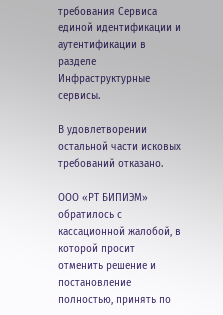требования Сервиса единой идентификации и аутентификации в разделе Инфраструктурные сервисы.

В удовлетворении остальной части исковых требований отказано.

ООО «РТ БИПИЭМ» обратилось с кассационной жалобой, в которой просит отменить решение и постановление полностью, принять по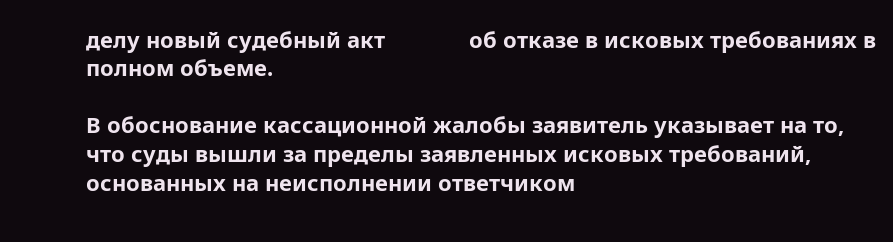делу новый судебный акт              об отказе в исковых требованиях в полном объеме.

В обоснование кассационной жалобы заявитель указывает на то, что суды вышли за пределы заявленных исковых требований, основанных на неисполнении ответчиком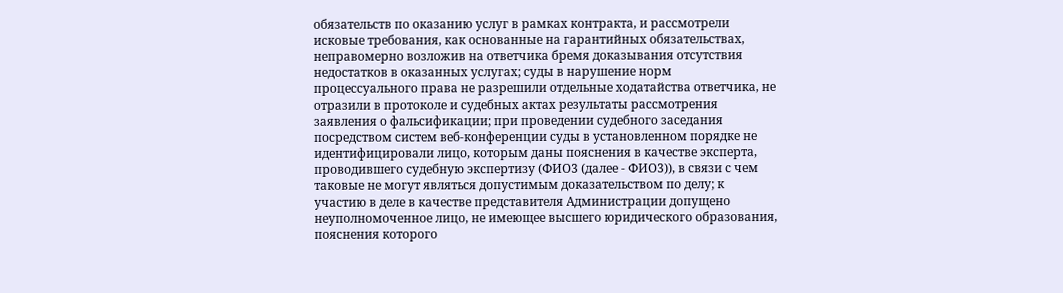обязательств по оказанию услуг в рамках контракта, и рассмотрели исковые требования, как основанные на гарантийных обязательствах, неправомерно возложив на ответчика бремя доказывания отсутствия недостатков в оказанных услугах; суды в нарушение норм процессуального права не разрешили отдельные ходатайства ответчика, не отразили в протоколе и судебных актах результаты рассмотрения заявления о фальсификации; при проведении судебного заседания посредством систем веб-конференции суды в установленном порядке не идентифицировали лицо, которым даны пояснения в качестве эксперта, проводившего судебную экспертизу (ФИО3 (далее - ФИО3)), в связи с чем таковые не могут являться допустимым доказательством по делу; к участию в деле в качестве представителя Администрации допущено неуполномоченное лицо, не имеющее высшего юридического образования, пояснения которого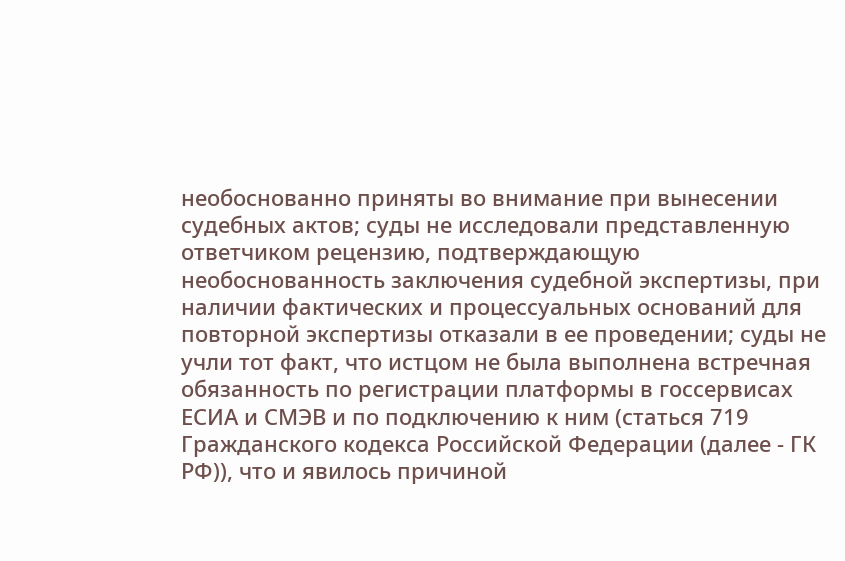необоснованно приняты во внимание при вынесении судебных актов; суды не исследовали представленную ответчиком рецензию, подтверждающую необоснованность заключения судебной экспертизы, при наличии фактических и процессуальных оснований для повторной экспертизы отказали в ее проведении; суды не учли тот факт, что истцом не была выполнена встречная обязанность по регистрации платформы в госсервисах ЕСИА и СМЭВ и по подключению к ним (статься 719 Гражданского кодекса Российской Федерации (далее - ГК РФ)), что и явилось причиной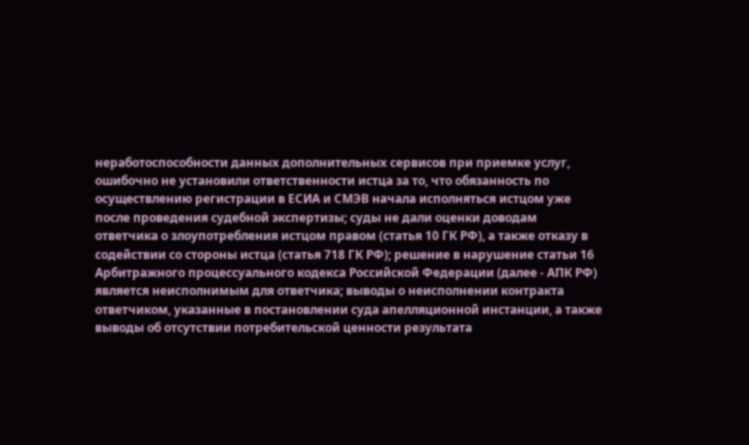неработоспособности данных дополнительных сервисов при приемке услуг, ошибочно не установили ответственности истца за то, что обязанность по осуществлению регистрации в ЕСИА и СМЭВ начала исполняться истцом уже после проведения судебной экспертизы; суды не дали оценки доводам ответчика о злоупотребления истцом правом (статья 10 ГК РФ), а также отказу в содействии со стороны истца (статья 718 ГК РФ); решение в нарушение статьи 16 Арбитражного процессуального кодекса Российской Федерации (далее - АПК РФ) является неисполнимым для ответчика; выводы о неисполнении контракта ответчиком, указанные в постановлении суда апелляционной инстанции, а также выводы об отсутствии потребительской ценности результата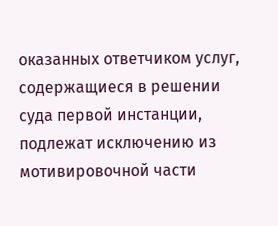оказанных ответчиком услуг, содержащиеся в решении суда первой инстанции, подлежат исключению из мотивировочной части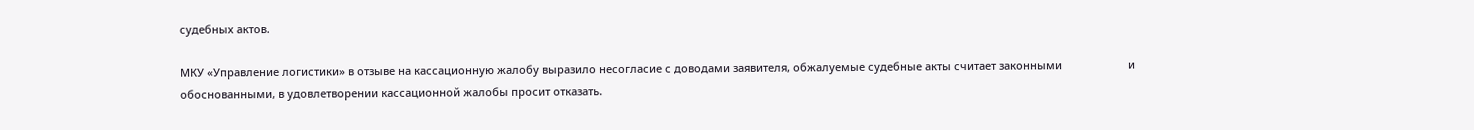судебных актов.

МКУ «Управление логистики» в отзыве на кассационную жалобу выразило несогласие с доводами заявителя, обжалуемые судебные акты считает законными                      и обоснованными, в удовлетворении кассационной жалобы просит отказать.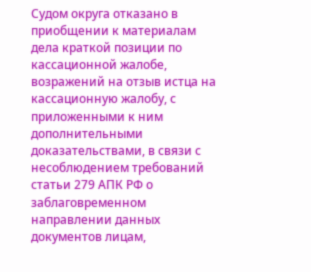Судом округа отказано в приобщении к материалам дела краткой позиции по кассационной жалобе, возражений на отзыв истца на кассационную жалобу, с приложенными к ним дополнительными доказательствами, в связи с несоблюдением требований статьи 279 АПК РФ о заблаговременном направлении данных документов лицам,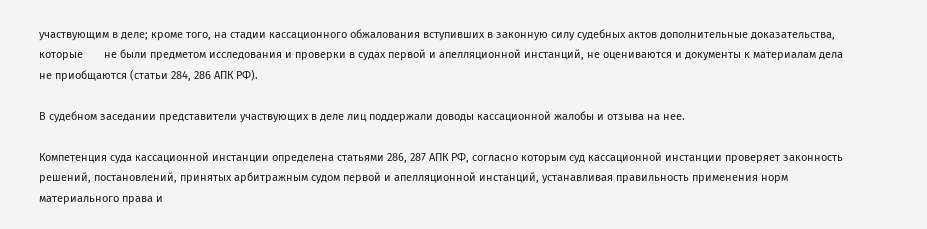участвующим в деле; кроме того, на стадии кассационного обжалования вступивших в законную силу судебных актов дополнительные доказательства, которые       не были предметом исследования и проверки в судах первой и апелляционной инстанций, не оцениваются и документы к материалам дела не приобщаются (статьи 284, 286 АПК РФ).

В судебном заседании представители участвующих в деле лиц поддержали доводы кассационной жалобы и отзыва на нее.

Компетенция суда кассационной инстанции определена статьями 286, 287 АПК РФ, согласно которым суд кассационной инстанции проверяет законность решений, постановлений, принятых арбитражным судом первой и апелляционной инстанций, устанавливая правильность применения норм материального права и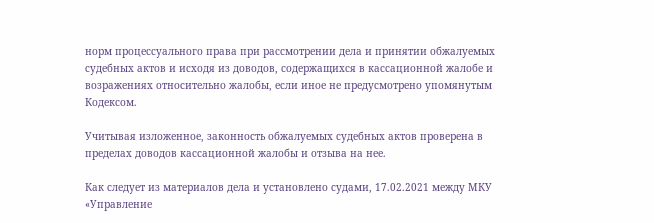норм процессуального права при рассмотрении дела и принятии обжалуемых судебных актов и исходя из доводов, содержащихся в кассационной жалобе и возражениях относительно жалобы, если иное не предусмотрено упомянутым Кодексом.

Учитывая изложенное, законность обжалуемых судебных актов проверена в пределах доводов кассационной жалобы и отзыва на нее.

Как следует из материалов дела и установлено судами, 17.02.2021 между МКУ «Управление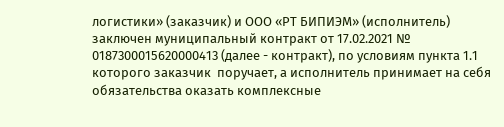логистики» (заказчик) и ООО «РТ БИПИЭМ» (исполнитель) заключен муниципальный контракт от 17.02.2021 № 0187300015620000413 (далее - контракт), по условиям пункта 1.1 которого заказчик  поручает, а исполнитель принимает на себя обязательства оказать комплексные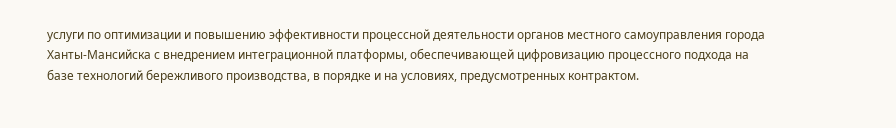услуги по оптимизации и повышению эффективности процессной деятельности органов местного самоуправления города Ханты-Мансийска с внедрением интеграционной платформы, обеспечивающей цифровизацию процессного подхода на базе технологий бережливого производства, в порядке и на условиях, предусмотренных контрактом.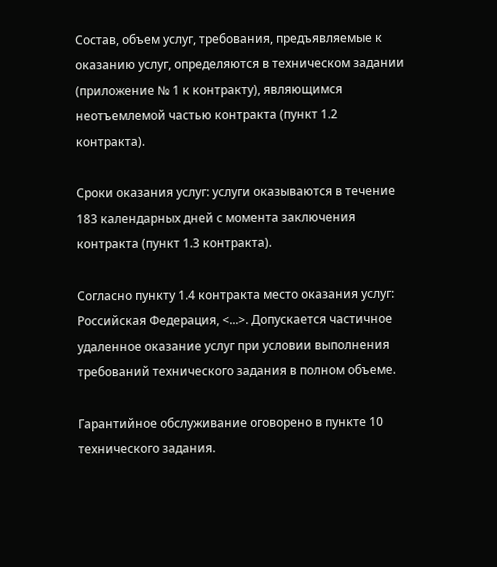Состав, объем услуг, требования, предъявляемые к оказанию услуг, определяются в техническом задании (приложение № 1 к контракту), являющимся неотъемлемой частью контракта (пункт 1.2 контракта).

Сроки оказания услуг: услуги оказываются в течение 183 календарных дней с момента заключения контракта (пункт 1.3 контракта).

Согласно пункту 1.4 контракта место оказания услуг: Российская Федерация, <...>. Допускается частичное удаленное оказание услуг при условии выполнения требований технического задания в полном объеме.

Гарантийное обслуживание оговорено в пункте 10 технического задания.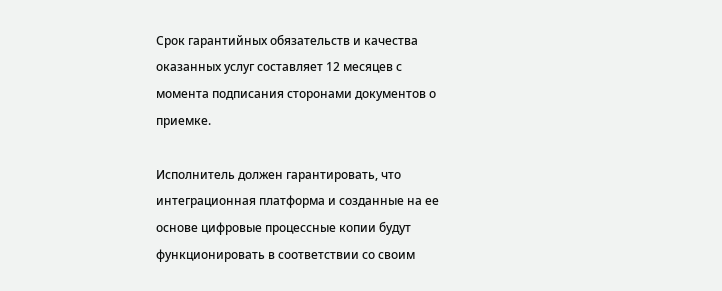Срок гарантийных обязательств и качества оказанных услуг составляет 12 месяцев с момента подписания сторонами документов о приемке.

Исполнитель должен гарантировать, что интеграционная платформа и созданные на ее основе цифровые процессные копии будут функционировать в соответствии со своим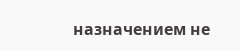назначением не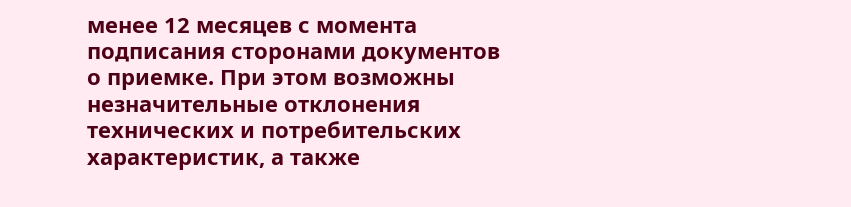менее 12 месяцев с момента подписания сторонами документов о приемке. При этом возможны незначительные отклонения технических и потребительских характеристик, а также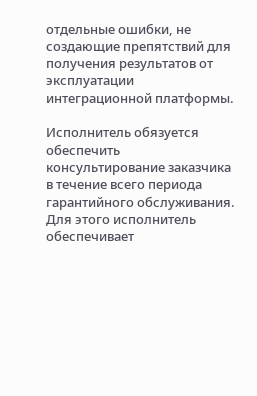отдельные ошибки, не создающие препятствий для получения результатов от эксплуатации интеграционной платформы.

Исполнитель обязуется обеспечить консультирование заказчика в течение всего периода гарантийного обслуживания. Для этого исполнитель обеспечивает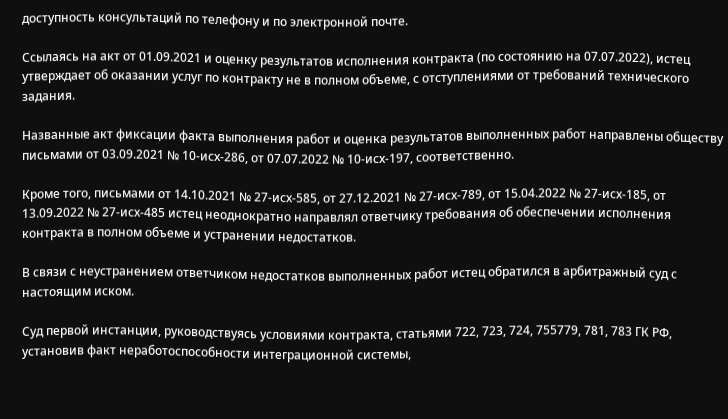доступность консультаций по телефону и по электронной почте.

Ссылаясь на акт от 01.09.2021 и оценку результатов исполнения контракта (по состоянию на 07.07.2022), истец утверждает об оказании услуг по контракту не в полном объеме, с отступлениями от требований технического задания.

Названные акт фиксации факта выполнения работ и оценка результатов выполненных работ направлены обществу письмами от 03.09.2021 № 10-исх-286, от 07.07.2022 № 10-исх-197, соответственно.

Кроме того, письмами от 14.10.2021 № 27-исх-585, от 27.12.2021 № 27-исх-789, от 15.04.2022 № 27-исх-185, от 13.09.2022 № 27-исх-485 истец неоднократно направлял ответчику требования об обеспечении исполнения контракта в полном объеме и устранении недостатков.

В связи с неустранением ответчиком недостатков выполненных работ истец обратился в арбитражный суд с настоящим иском.

Суд первой инстанции, руководствуясь условиями контракта, статьями 722, 723, 724, 755779, 781, 783 ГК РФ, установив факт неработоспособности интеграционной системы,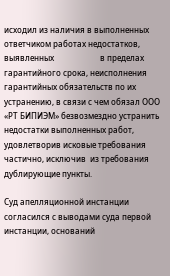исходил из наличия в выполненных ответчиком работах недостатков, выявленных                       в пределах гарантийного срока, неисполнения гарантийных обязательств по их устранению, в связи с чем обязал ООО «РТ БИПИЭМ» безвозмездно устранить недостатки выполненных работ, удовлетворив исковые требования частично, исключив  из требования дублирующие пункты.

Суд апелляционной инстанции согласился с выводами суда первой инстанции, оснований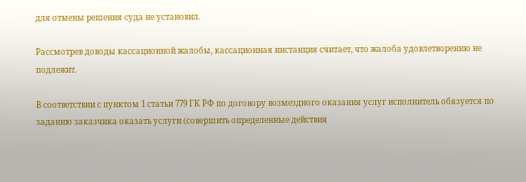для отмены решения суда не установил.

Рассмотрев доводы кассационной жалобы, кассационная инстанция считает, что жалоба удовлетворению не подлежит.

В соответствии с пунктом 1 статьи 779 ГК РФ по договору возмездного оказания услуг исполнитель обязуется по заданию заказчика оказать услуги (совершить определенные действия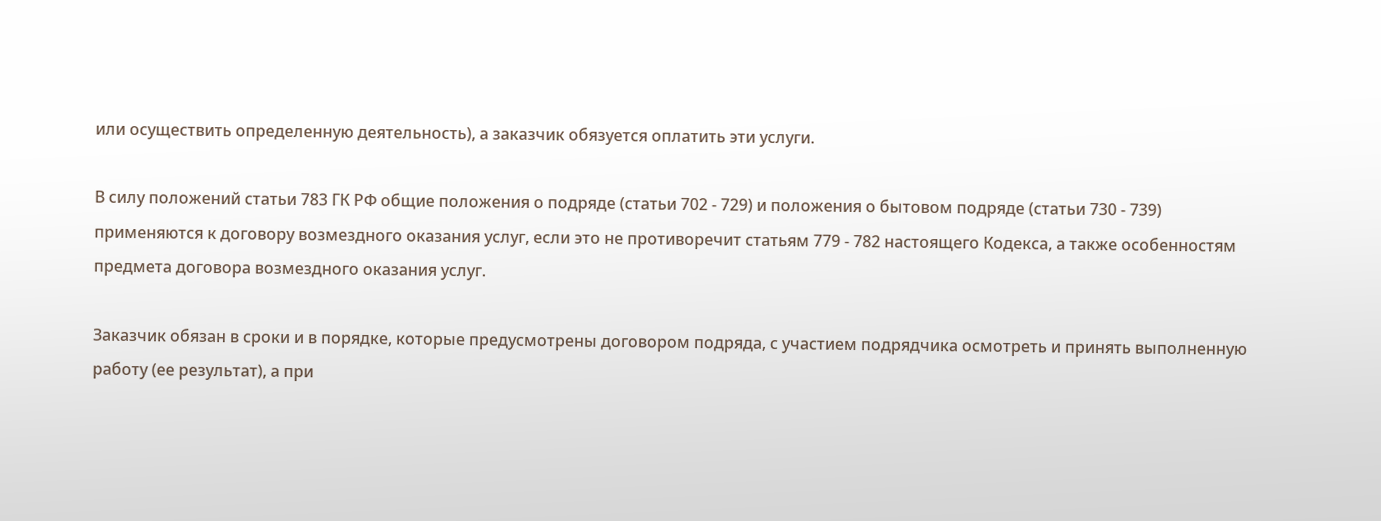или осуществить определенную деятельность), а заказчик обязуется оплатить эти услуги.

В силу положений статьи 783 ГК РФ общие положения о подряде (статьи 702 - 729) и положения о бытовом подряде (статьи 730 - 739) применяются к договору возмездного оказания услуг, если это не противоречит статьям 779 - 782 настоящего Кодекса, а также особенностям предмета договора возмездного оказания услуг.

Заказчик обязан в сроки и в порядке, которые предусмотрены договором подряда, с участием подрядчика осмотреть и принять выполненную работу (ее результат), а при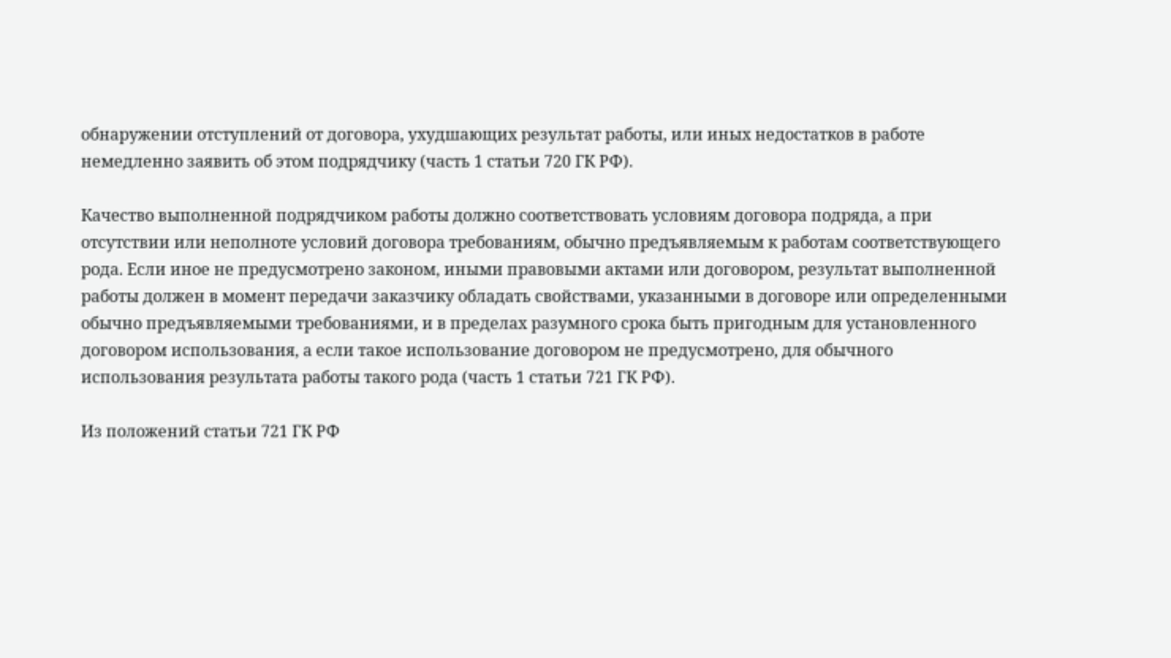обнаружении отступлений от договора, ухудшающих результат работы, или иных недостатков в работе немедленно заявить об этом подрядчику (часть 1 статьи 720 ГК РФ).

Качество выполненной подрядчиком работы должно соответствовать условиям договора подряда, а при отсутствии или неполноте условий договора требованиям, обычно предъявляемым к работам соответствующего рода. Если иное не предусмотрено законом, иными правовыми актами или договором, результат выполненной работы должен в момент передачи заказчику обладать свойствами, указанными в договоре или определенными обычно предъявляемыми требованиями, и в пределах разумного срока быть пригодным для установленного договором использования, а если такое использование договором не предусмотрено, для обычного использования результата работы такого рода (часть 1 статьи 721 ГК РФ).

Из положений статьи 721 ГК РФ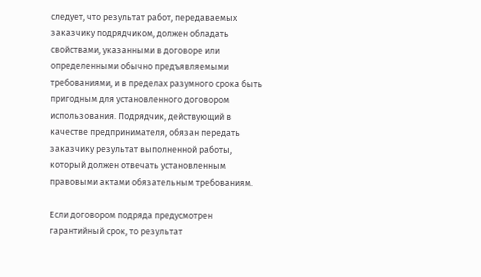следует, что результат работ, передаваемых заказчику подрядчиком, должен обладать свойствами, указанными в договоре или определенными обычно предъявляемыми требованиями, и в пределах разумного срока быть пригодным для установленного договором использования. Подрядчик, действующий в качестве предпринимателя, обязан передать заказчику результат выполненной работы, который должен отвечать установленным правовыми актами обязательным требованиям.

Если договором подряда предусмотрен гарантийный срок, то результат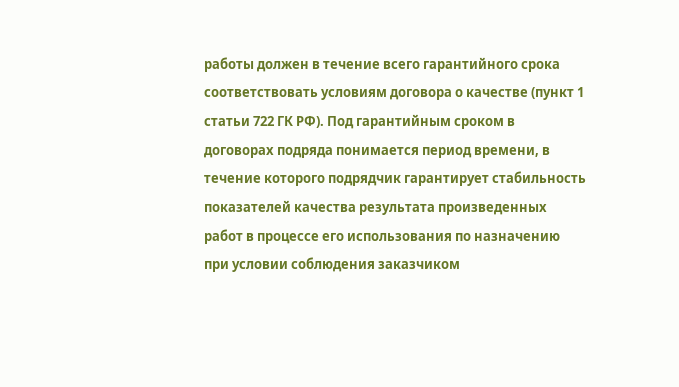работы должен в течение всего гарантийного срока соответствовать условиям договора о качестве (пункт 1 статьи 722 ГК РФ). Под гарантийным сроком в договорах подряда понимается период времени, в течение которого подрядчик гарантирует стабильность показателей качества результата произведенных работ в процессе его использования по назначению при условии соблюдения заказчиком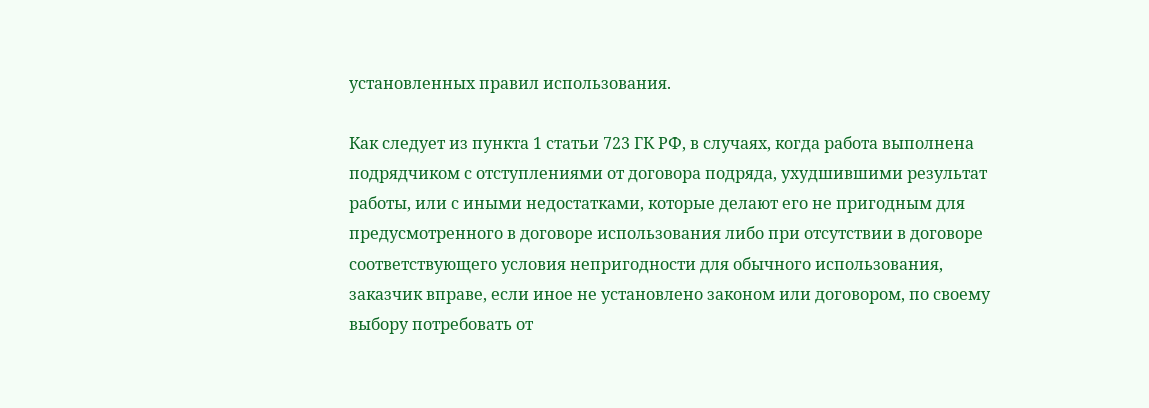установленных правил использования.

Как следует из пункта 1 статьи 723 ГК РФ, в случаях, когда работа выполнена подрядчиком с отступлениями от договора подряда, ухудшившими результат работы, или с иными недостатками, которые делают его не пригодным для предусмотренного в договоре использования либо при отсутствии в договоре соответствующего условия непригодности для обычного использования, заказчик вправе, если иное не установлено законом или договором, по своему выбору потребовать от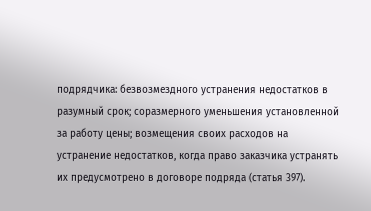подрядчика: безвозмездного устранения недостатков в разумный срок; соразмерного уменьшения установленной за работу цены; возмещения своих расходов на устранение недостатков, когда право заказчика устранять их предусмотрено в договоре подряда (статья 397).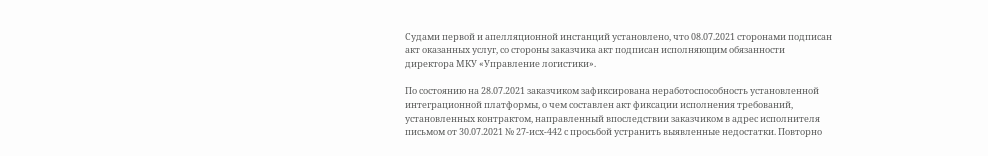Судами первой и апелляционной инстанций установлено, что 08.07.2021 сторонами подписан акт оказанных услуг, со стороны заказчика акт подписан исполняющим обязанности директора МКУ «Управление логистики».

По состоянию на 28.07.2021 заказчиком зафиксирована неработоспособность установленной интеграционной платформы, о чем составлен акт фиксации исполнения требований, установленных контрактом, направленный впоследствии заказчиком в адрес исполнителя письмом от 30.07.2021 № 27-исх-442 с просьбой устранить выявленные недостатки. Повторно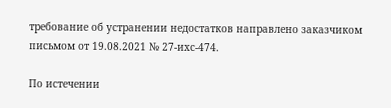требование об устранении недостатков направлено заказчиком письмом от 19.08.2021 № 27-ихс-474.

По истечении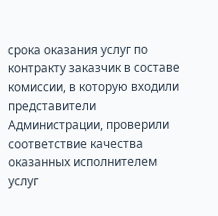срока оказания услуг по контракту заказчик в составе комиссии, в которую входили представители Администрации, проверили соответствие качества оказанных исполнителем услуг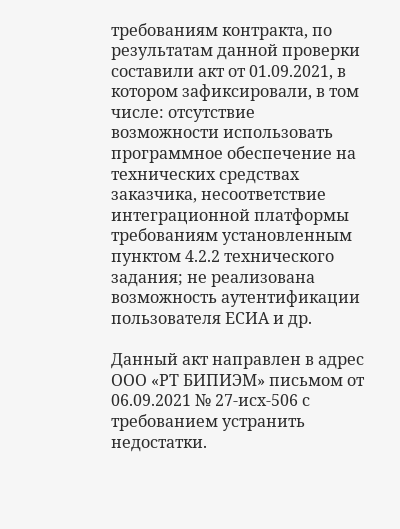требованиям контракта, по результатам данной проверки составили акт от 01.09.2021, в котором зафиксировали, в том числе: отсутствие возможности использовать программное обеспечение на технических средствах заказчика, несоответствие интеграционной платформы требованиям установленным пунктом 4.2.2 технического задания; не реализована возможность аутентификации пользователя ЕСИА и др.

Данный акт направлен в адрес ООО «РТ БИПИЭМ» письмом от 06.09.2021 № 27-исх-506 с требованием устранить недостатки.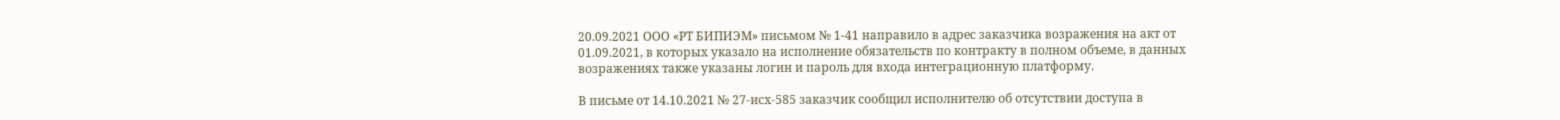20.09.2021 ООО «РТ БИПИЭМ» письмом № 1-41 направило в адрес заказчика возражения на акт от 01.09.2021, в которых указало на исполнение обязательств по контракту в полном объеме, в данных возражениях также указаны логин и пароль для входа интеграционную платформу.

В письме от 14.10.2021 № 27-исх-585 заказчик сообщил исполнителю об отсутствии доступа в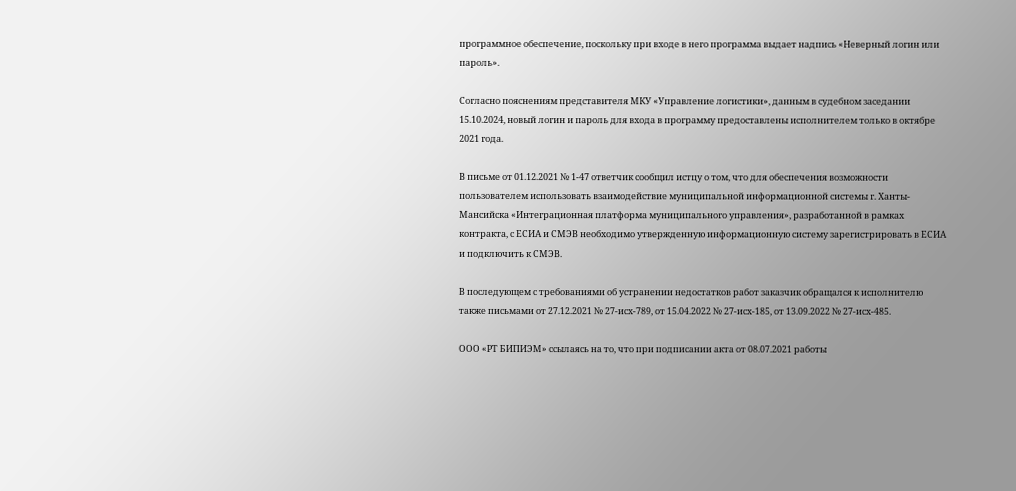программное обеспечение, поскольку при входе в него программа выдает надпись «Неверный логин или пароль».

Согласно пояснениям представителя МКУ «Управление логистики», данным в судебном заседании 15.10.2024, новый логин и пароль для входа в программу предоставлены исполнителем только в октябре 2021 года.

В письме от 01.12.2021 № 1-47 ответчик сообщил истцу о том, что для обеспечения возможности пользователем использовать взаимодействие муниципальной информационной системы г. Ханты-Мансийска «Интеграционная платформа муниципального управления», разработанной в рамках контракта, с ЕСИА и СМЭВ необходимо утвержденную информационную систему зарегистрировать в ЕСИА и подключить к СМЭВ.

В последующем с требованиями об устранении недостатков работ заказчик обращался к исполнителю также письмами от 27.12.2021 № 27-исх-789, от 15.04.2022 № 27-исх-185, от 13.09.2022 № 27-исх-485.

ООО «РТ БИПИЭМ» ссылаясь на то, что при подписании акта от 08.07.2021 работы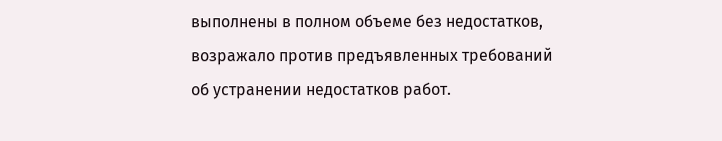выполнены в полном объеме без недостатков, возражало против предъявленных требований об устранении недостатков работ.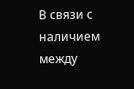В связи с наличием между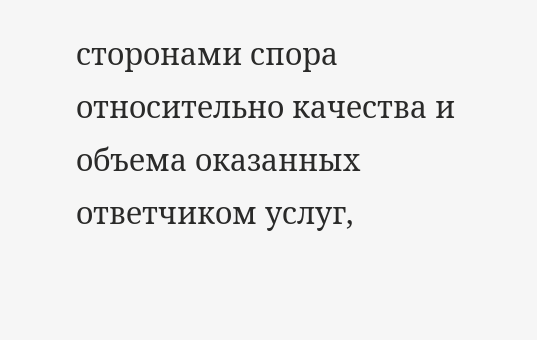сторонами спора относительно качества и объема оказанных ответчиком услуг,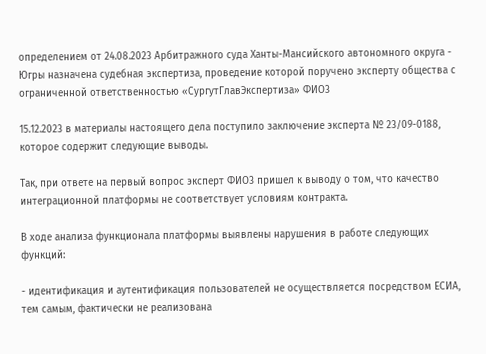определением от 24.08.2023 Арбитражного суда Ханты-Мансийского автономного округа - Югры назначена судебная экспертиза, проведение которой поручено эксперту общества с ограниченной ответственностью «СургутГлавЭкспертиза» ФИО3

15.12.2023 в материалы настоящего дела поступило заключение эксперта № 23/09-0188, которое содержит следующие выводы.

Так, при ответе на первый вопрос эксперт ФИО3 пришел к выводу о том, что качество интеграционной платформы не соответствует условиям контракта.

В ходе анализа функционала платформы выявлены нарушения в работе следующих функций:

- идентификация и аутентификация пользователей не осуществляется посредством ЕСИА, тем самым, фактически не реализована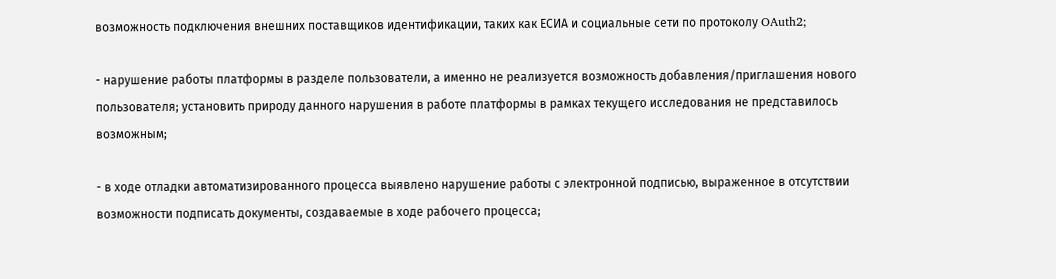возможность подключения внешних поставщиков идентификации, таких как ЕСИА и социальные сети по протоколу OAuth2;

- нарушение работы платформы в разделе пользователи, а именно не реализуется возможность добавления/приглашения нового пользователя; установить природу данного нарушения в работе платформы в рамках текущего исследования не представилось возможным;

- в ходе отладки автоматизированного процесса выявлено нарушение работы с электронной подписью, выраженное в отсутствии возможности подписать документы, создаваемые в ходе рабочего процесса;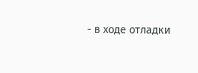- в ходе отладки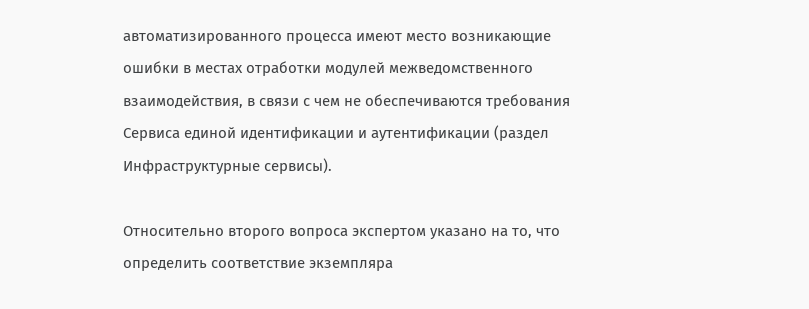автоматизированного процесса имеют место возникающие ошибки в местах отработки модулей межведомственного взаимодействия, в связи с чем не обеспечиваются требования Сервиса единой идентификации и аутентификации (раздел Инфраструктурные сервисы).

Относительно второго вопроса экспертом указано на то, что определить соответствие экземпляра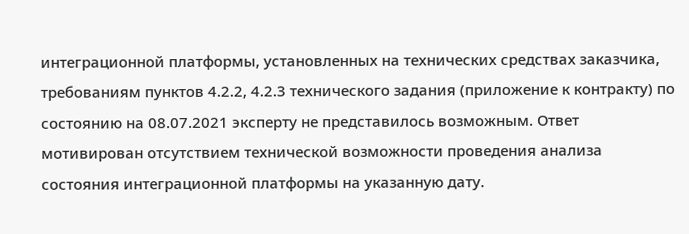интеграционной платформы, установленных на технических средствах заказчика, требованиям пунктов 4.2.2, 4.2.3 технического задания (приложение к контракту) по состоянию на 08.07.2021 эксперту не представилось возможным. Ответ мотивирован отсутствием технической возможности проведения анализа состояния интеграционной платформы на указанную дату.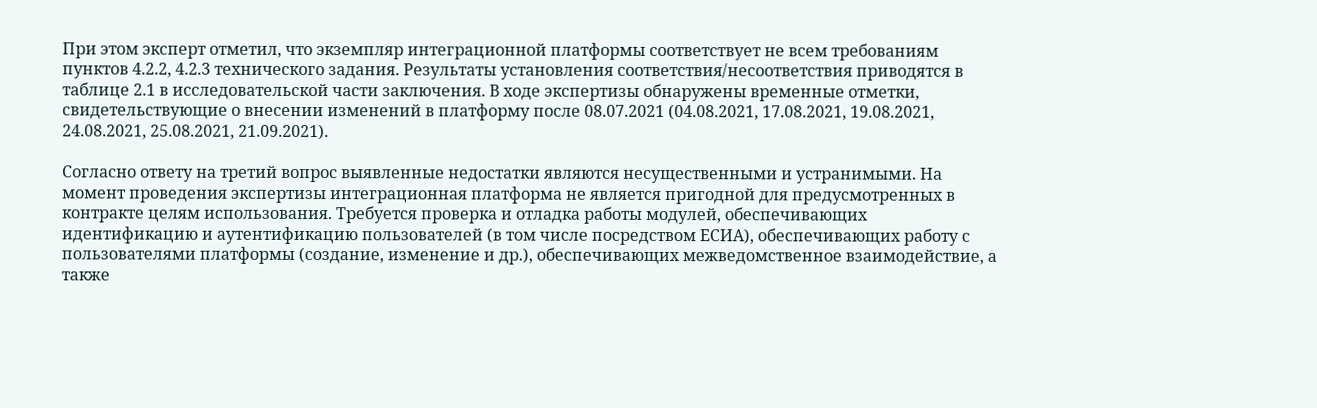При этом эксперт отметил, что экземпляр интеграционной платформы соответствует не всем требованиям пунктов 4.2.2, 4.2.3 технического задания. Результаты установления соответствия/несоответствия приводятся в таблице 2.1 в исследовательской части заключения. В ходе экспертизы обнаружены временные отметки, свидетельствующие о внесении изменений в платформу после 08.07.2021 (04.08.2021, 17.08.2021, 19.08.2021, 24.08.2021, 25.08.2021, 21.09.2021).

Согласно ответу на третий вопрос выявленные недостатки являются несущественными и устранимыми. На момент проведения экспертизы интеграционная платформа не является пригодной для предусмотренных в контракте целям использования. Требуется проверка и отладка работы модулей, обеспечивающих идентификацию и аутентификацию пользователей (в том числе посредством ЕСИА), обеспечивающих работу с пользователями платформы (создание, изменение и др.), обеспечивающих межведомственное взаимодействие, а также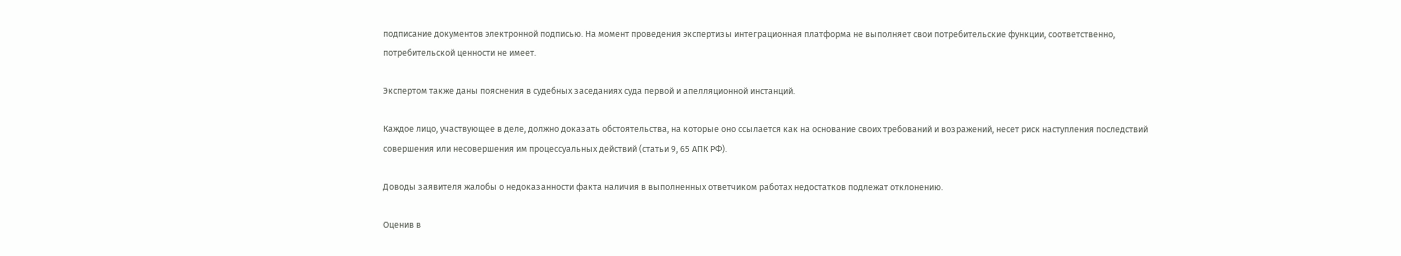подписание документов электронной подписью. На момент проведения экспертизы интеграционная платформа не выполняет свои потребительские функции, соответственно, потребительской ценности не имеет.

Экспертом также даны пояснения в судебных заседаниях суда первой и апелляционной инстанций.

Каждое лицо, участвующее в деле, должно доказать обстоятельства, на которые оно ссылается как на основание своих требований и возражений, несет риск наступления последствий совершения или несовершения им процессуальных действий (статьи 9, 65 АПК РФ).

Доводы заявителя жалобы о недоказанности факта наличия в выполненных ответчиком работах недостатков подлежат отклонению.

Оценив в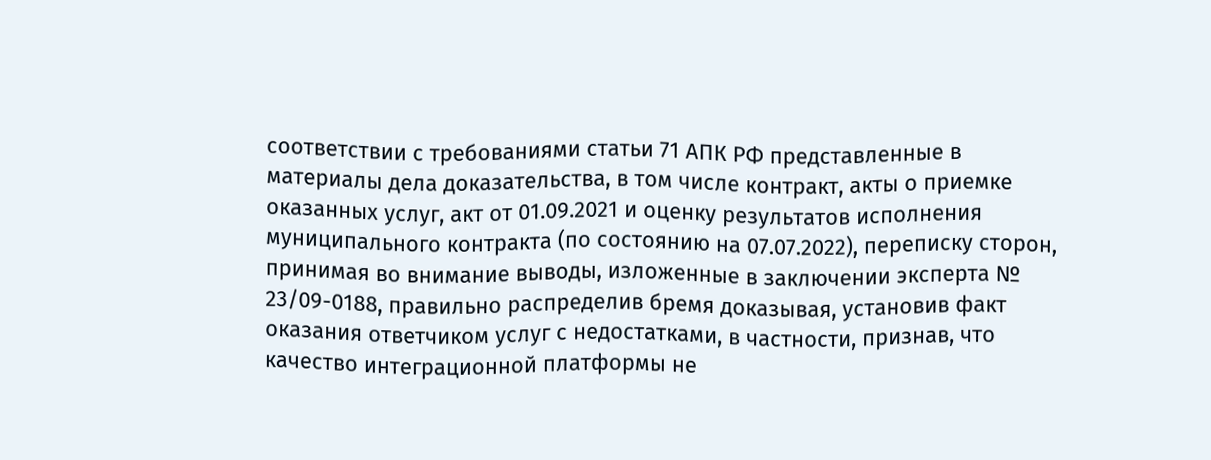соответствии с требованиями статьи 71 АПК РФ представленные в материалы дела доказательства, в том числе контракт, акты о приемке оказанных услуг, акт от 01.09.2021 и оценку результатов исполнения муниципального контракта (по состоянию на 07.07.2022), переписку сторон, принимая во внимание выводы, изложенные в заключении эксперта № 23/09-0188, правильно распределив бремя доказывая, установив факт оказания ответчиком услуг с недостатками, в частности, признав, что качество интеграционной платформы не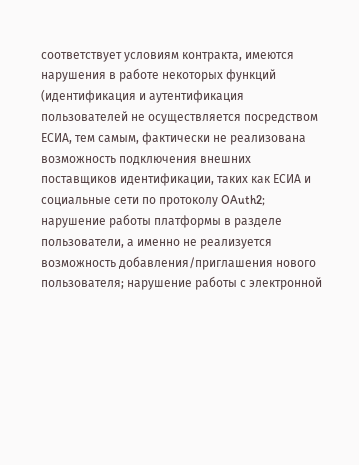соответствует условиям контракта, имеются нарушения в работе некоторых функций (идентификация и аутентификация пользователей не осуществляется посредством ЕСИА, тем самым, фактически не реализована возможность подключения внешних поставщиков идентификации, таких как ЕСИА и социальные сети по протоколу OAuth2; нарушение работы платформы в разделе пользователи, а именно не реализуется возможность добавления/приглашения нового пользователя; нарушение работы с электронной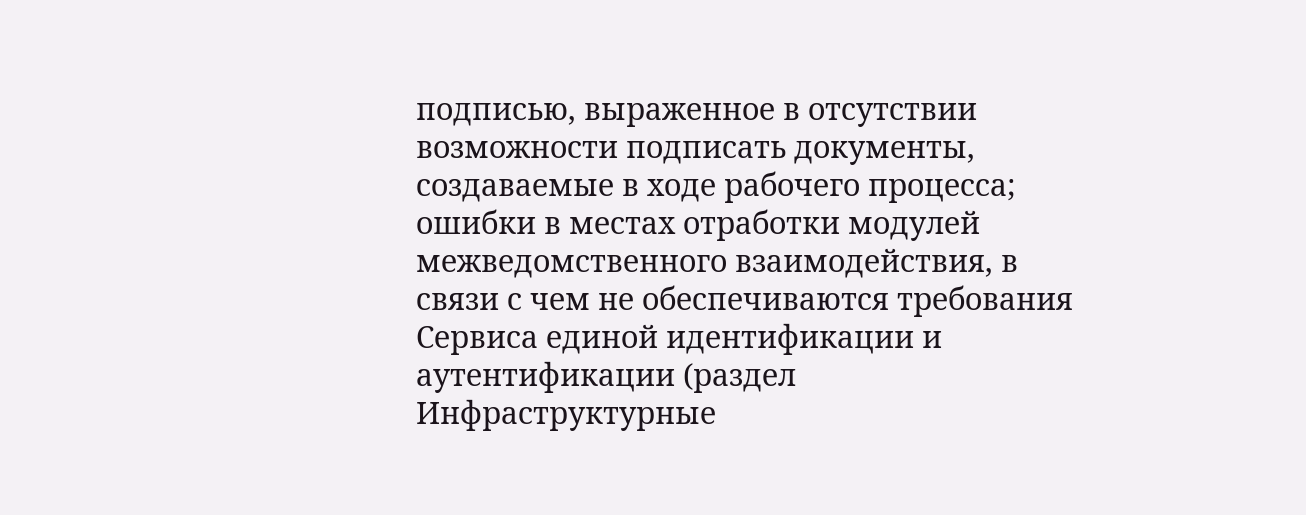подписью, выраженное в отсутствии возможности подписать документы, создаваемые в ходе рабочего процесса; ошибки в местах отработки модулей межведомственного взаимодействия, в связи с чем не обеспечиваются требования Сервиса единой идентификации и аутентификации (раздел Инфраструктурные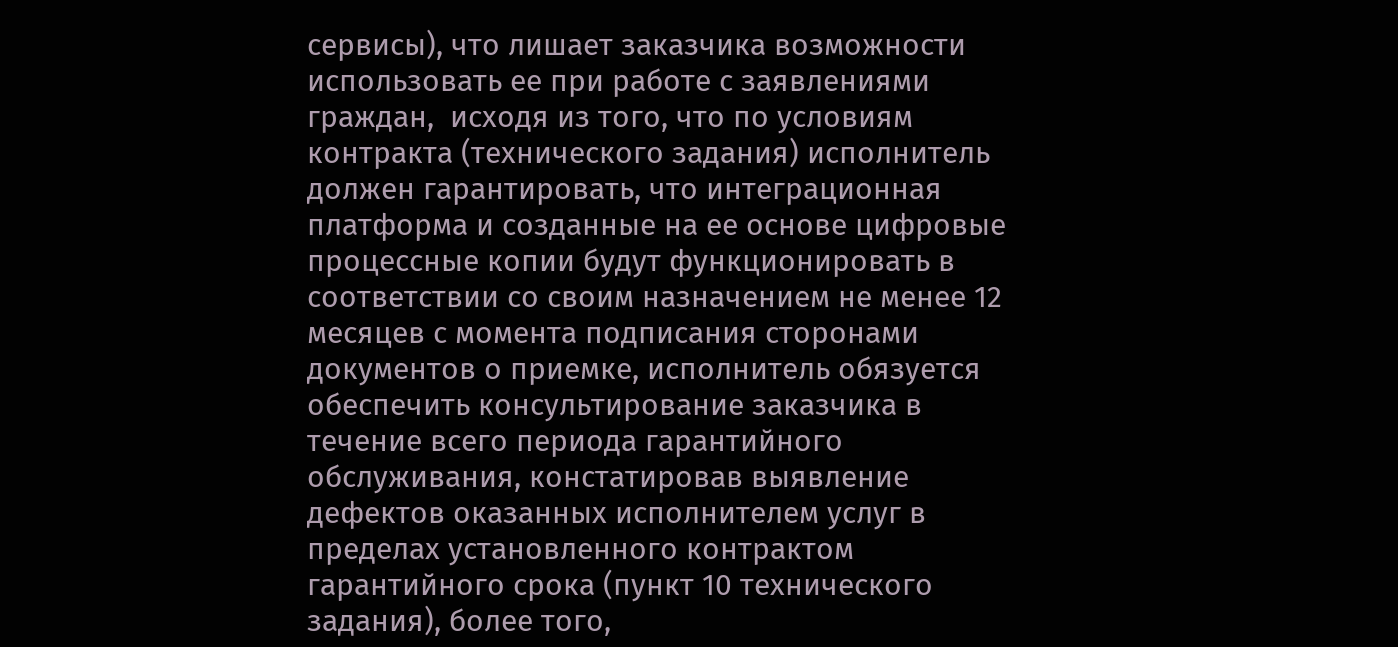сервисы), что лишает заказчика возможности использовать ее при работе с заявлениями граждан,  исходя из того, что по условиям контракта (технического задания) исполнитель должен гарантировать, что интеграционная платформа и созданные на ее основе цифровые процессные копии будут функционировать в соответствии со своим назначением не менее 12 месяцев с момента подписания сторонами документов о приемке, исполнитель обязуется обеспечить консультирование заказчика в течение всего периода гарантийного обслуживания, констатировав выявление дефектов оказанных исполнителем услуг в пределах установленного контрактом гарантийного срока (пункт 10 технического задания), более того,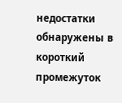недостатки обнаружены в короткий промежуток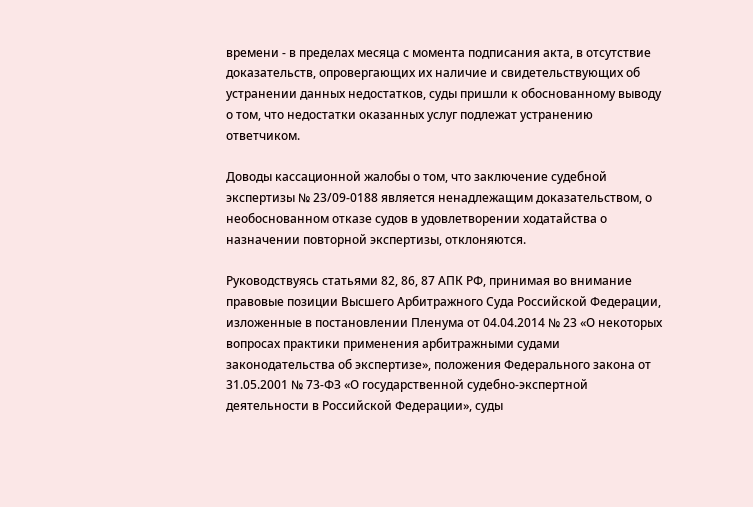времени - в пределах месяца с момента подписания акта, в отсутствие доказательств, опровергающих их наличие и свидетельствующих об устранении данных недостатков, суды пришли к обоснованному выводу о том, что недостатки оказанных услуг подлежат устранению ответчиком.

Доводы кассационной жалобы о том, что заключение судебной экспертизы № 23/09-0188 является ненадлежащим доказательством, о необоснованном отказе судов в удовлетворении ходатайства о назначении повторной экспертизы, отклоняются.

Руководствуясь статьями 82, 86, 87 АПК РФ, принимая во внимание правовые позиции Высшего Арбитражного Суда Российской Федерации, изложенные в постановлении Пленума от 04.04.2014 № 23 «О некоторых вопросах практики применения арбитражными судами законодательства об экспертизе», положения Федерального закона от 31.05.2001 № 73-ФЗ «О государственной судебно-экспертной деятельности в Российской Федерации», суды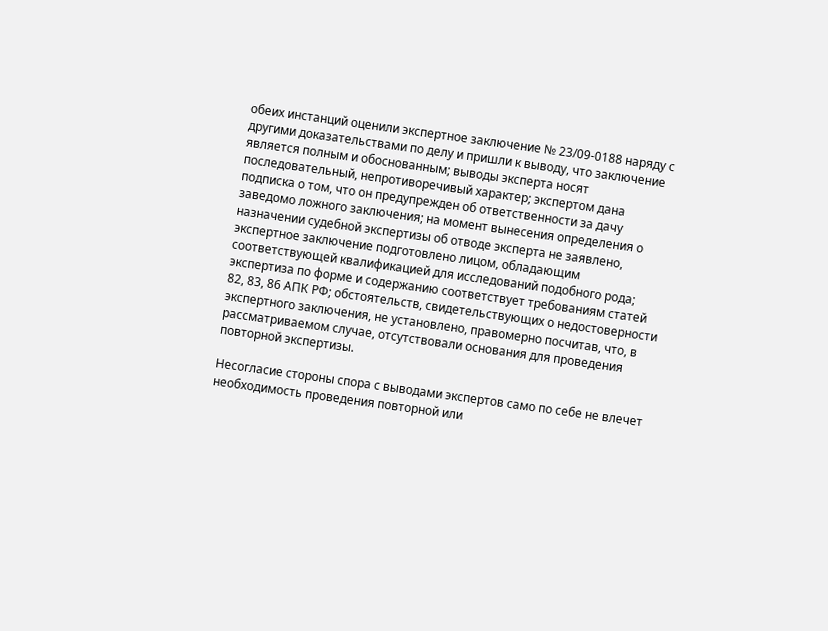обеих инстанций оценили экспертное заключение № 23/09-0188 наряду с другими доказательствами по делу и пришли к выводу, что заключение является полным и обоснованным; выводы эксперта носят последовательный, непротиворечивый характер; экспертом дана подписка о том, что он предупрежден об ответственности за дачу заведомо ложного заключения; на момент вынесения определения о назначении судебной экспертизы об отводе эксперта не заявлено, экспертное заключение подготовлено лицом, обладающим соответствующей квалификацией для исследований подобного рода; экспертиза по форме и содержанию соответствует требованиям статей 82, 83, 86 АПК РФ; обстоятельств, свидетельствующих о недостоверности экспертного заключения, не установлено, правомерно посчитав, что, в рассматриваемом случае, отсутствовали основания для проведения повторной экспертизы.

Несогласие стороны спора с выводами экспертов само по себе не влечет необходимость проведения повторной или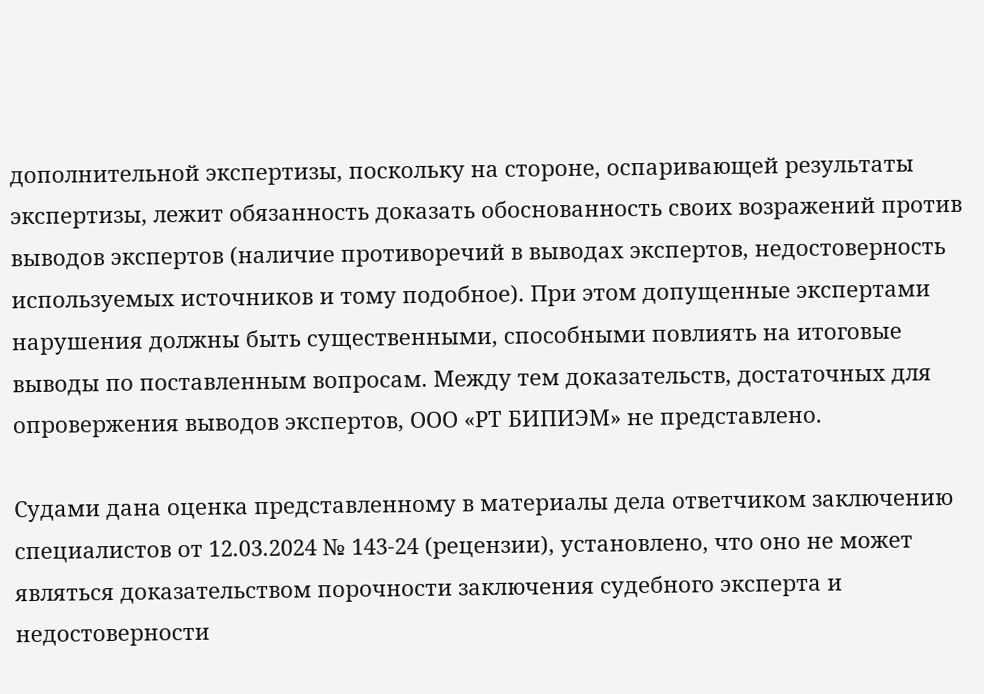дополнительной экспертизы, поскольку на стороне, оспаривающей результаты экспертизы, лежит обязанность доказать обоснованность своих возражений против выводов экспертов (наличие противоречий в выводах экспертов, недостоверность используемых источников и тому подобное). При этом допущенные экспертами нарушения должны быть существенными, способными повлиять на итоговые выводы по поставленным вопросам. Между тем доказательств, достаточных для опровержения выводов экспертов, ООО «РТ БИПИЭМ» не представлено.

Судами дана оценка представленному в материалы дела ответчиком заключению специалистов от 12.03.2024 № 143-24 (рецензии), установлено, что оно не может являться доказательством порочности заключения судебного эксперта и недостоверности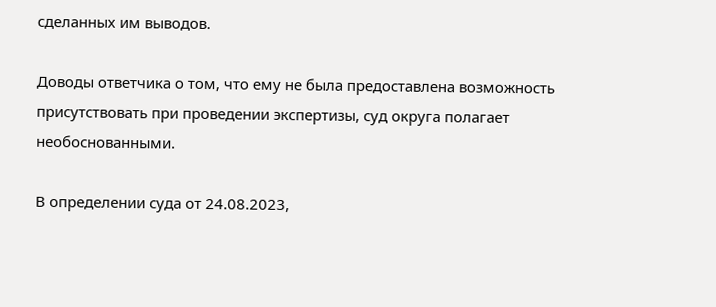сделанных им выводов.

Доводы ответчика о том, что ему не была предоставлена возможность присутствовать при проведении экспертизы, суд округа полагает необоснованными.

В определении суда от 24.08.2023,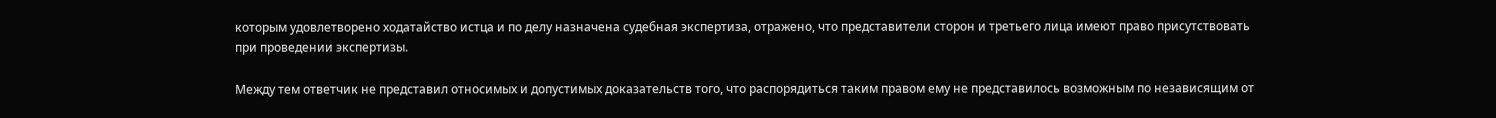которым удовлетворено ходатайство истца и по делу назначена судебная экспертиза, отражено, что представители сторон и третьего лица имеют право присутствовать при проведении экспертизы.

Между тем ответчик не представил относимых и допустимых доказательств того, что распорядиться таким правом ему не представилось возможным по независящим от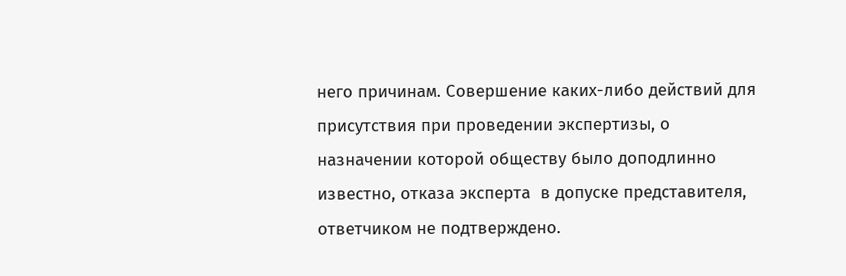него причинам. Совершение каких-либо действий для присутствия при проведении экспертизы, о назначении которой обществу было доподлинно известно, отказа эксперта  в допуске представителя, ответчиком не подтверждено.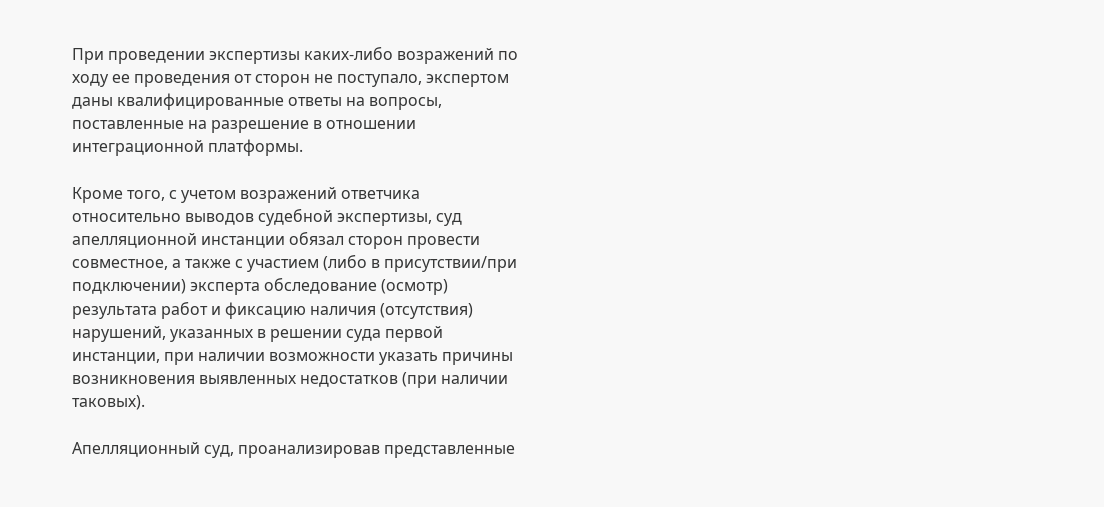При проведении экспертизы каких-либо возражений по ходу ее проведения от сторон не поступало, экспертом даны квалифицированные ответы на вопросы, поставленные на разрешение в отношении интеграционной платформы.

Кроме того, с учетом возражений ответчика относительно выводов судебной экспертизы, суд апелляционной инстанции обязал сторон провести совместное, а также с участием (либо в присутствии/при подключении) эксперта обследование (осмотр) результата работ и фиксацию наличия (отсутствия) нарушений, указанных в решении суда первой инстанции, при наличии возможности указать причины возникновения выявленных недостатков (при наличии таковых).

Апелляционный суд, проанализировав представленные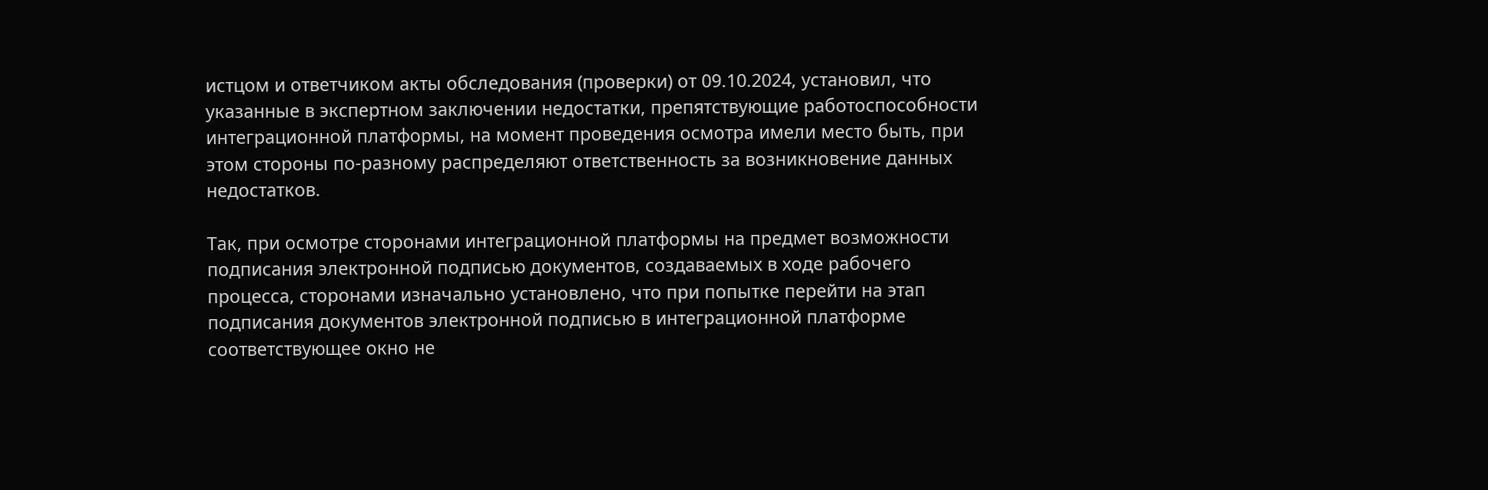истцом и ответчиком акты обследования (проверки) от 09.10.2024, установил, что указанные в экспертном заключении недостатки, препятствующие работоспособности интеграционной платформы, на момент проведения осмотра имели место быть, при этом стороны по-разному распределяют ответственность за возникновение данных недостатков.

Так, при осмотре сторонами интеграционной платформы на предмет возможности подписания электронной подписью документов, создаваемых в ходе рабочего процесса, сторонами изначально установлено, что при попытке перейти на этап подписания документов электронной подписью в интеграционной платформе соответствующее окно не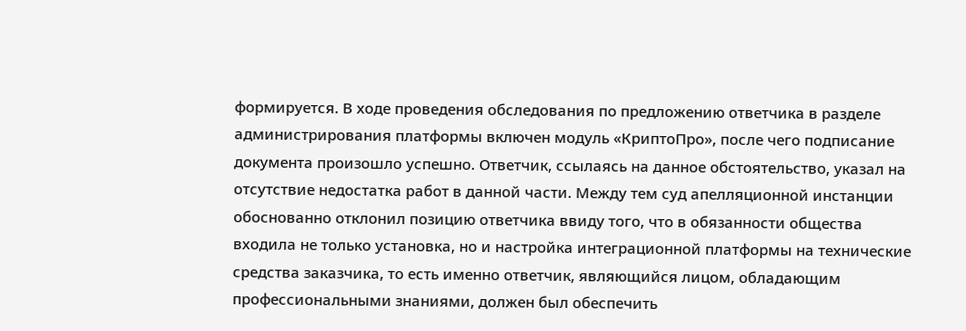формируется. В ходе проведения обследования по предложению ответчика в разделе администрирования платформы включен модуль «КриптоПро», после чего подписание документа произошло успешно. Ответчик, ссылаясь на данное обстоятельство, указал на отсутствие недостатка работ в данной части. Между тем суд апелляционной инстанции обоснованно отклонил позицию ответчика ввиду того, что в обязанности общества входила не только установка, но и настройка интеграционной платформы на технические средства заказчика, то есть именно ответчик, являющийся лицом, обладающим профессиональными знаниями, должен был обеспечить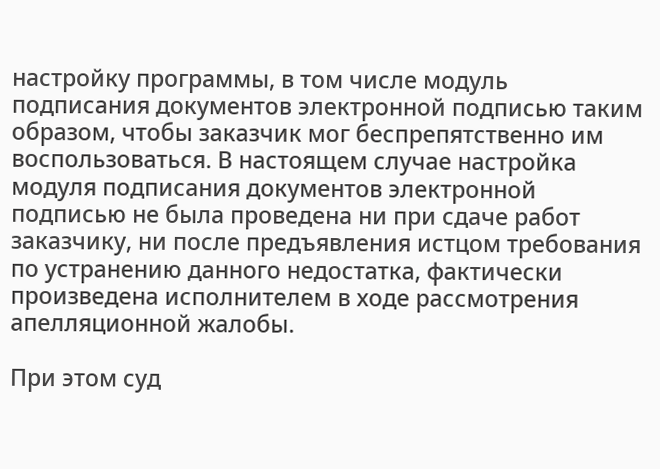настройку программы, в том числе модуль подписания документов электронной подписью таким образом, чтобы заказчик мог беспрепятственно им воспользоваться. В настоящем случае настройка модуля подписания документов электронной подписью не была проведена ни при сдаче работ заказчику, ни после предъявления истцом требования по устранению данного недостатка, фактически произведена исполнителем в ходе рассмотрения апелляционной жалобы.

При этом суд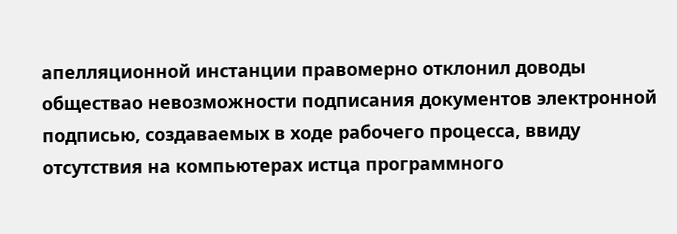апелляционной инстанции правомерно отклонил доводы обществао невозможности подписания документов электронной подписью, создаваемых в ходе рабочего процесса, ввиду отсутствия на компьютерах истца программного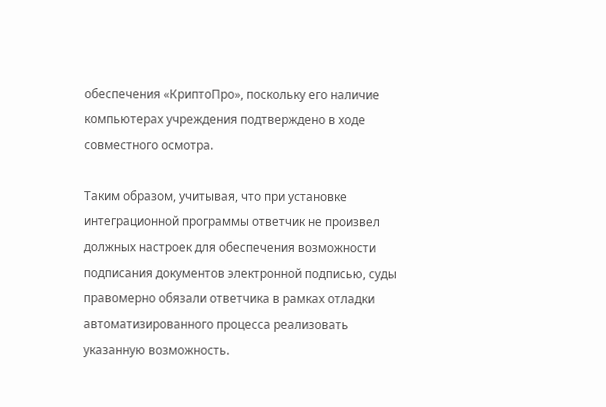обеспечения «КриптоПро», поскольку его наличие компьютерах учреждения подтверждено в ходе совместного осмотра.

Таким образом, учитывая, что при установке интеграционной программы ответчик не произвел должных настроек для обеспечения возможности подписания документов электронной подписью, суды правомерно обязали ответчика в рамках отладки автоматизированного процесса реализовать указанную возможность.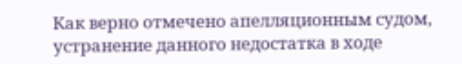Как верно отмечено апелляционным судом, устранение данного недостатка в ходе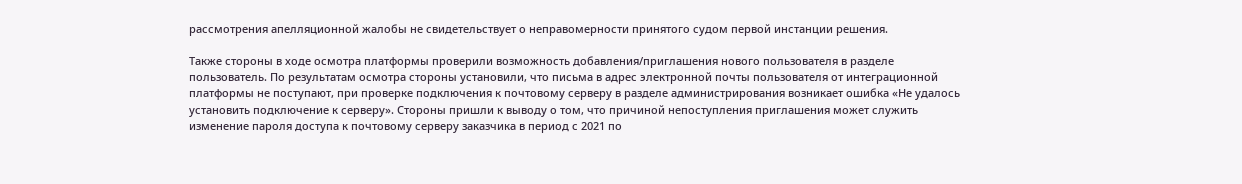рассмотрения апелляционной жалобы не свидетельствует о неправомерности принятого судом первой инстанции решения.

Также стороны в ходе осмотра платформы проверили возможность добавления/приглашения нового пользователя в разделе пользователь. По результатам осмотра стороны установили, что письма в адрес электронной почты пользователя от интеграционной платформы не поступают, при проверке подключения к почтовому серверу в разделе администрирования возникает ошибка «Не удалось установить подключение к серверу». Стороны пришли к выводу о том, что причиной непоступления приглашения может служить изменение пароля доступа к почтовому серверу заказчика в период с 2021 по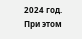2024 год. При этом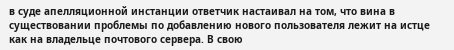в суде апелляционной инстанции ответчик настаивал на том, что вина в существовании проблемы по добавлению нового пользователя лежит на истце как на владельце почтового сервера. В свою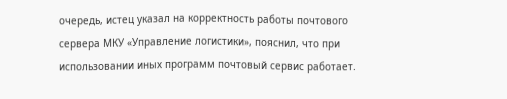очередь, истец указал на корректность работы почтового сервера МКУ «Управление логистики», пояснил, что при использовании иных программ почтовый сервис работает.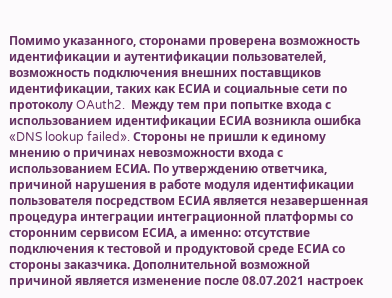Помимо указанного, сторонами проверена возможность идентификации и аутентификации пользователей, возможность подключения внешних поставщиков идентификации, таких как ЕСИА и социальные сети по протоколу OAuth2.  Между тем при попытке входа с использованием идентификации ЕСИА возникла ошибка «DNS lookup failed». Стороны не пришли к единому мнению о причинах невозможности входа с использованием ЕСИА. По утверждению ответчика, причиной нарушения в работе модуля идентификации пользователя посредством ЕСИА является незавершенная процедура интеграции интеграционной платформы со сторонним сервисом ЕСИА, а именно: отсутствие подключения к тестовой и продуктовой среде ЕСИА со стороны заказчика. Дополнительной возможной причиной является изменение после 08.07.2021 настроек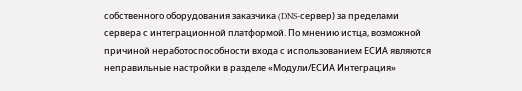собственного оборудования заказчика (DNS-сервер) за пределами сервера с интеграционной платформой. По мнению истца, возможной причиной неработоспособности входа с использованием ЕСИА являются неправильные настройки в разделе «Модули/ЕСИА Интеграция»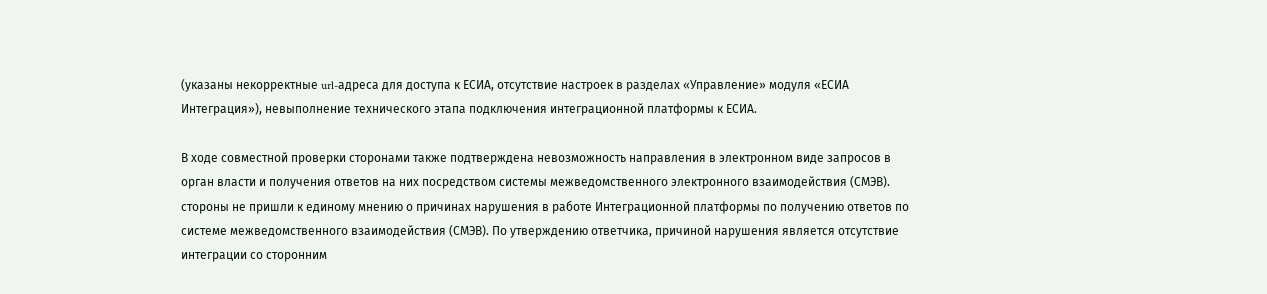(указаны некорректные url-адреса для доступа к ЕСИА, отсутствие настроек в разделах «Управление» модуля «ЕСИА Интеграция»), невыполнение технического этапа подключения интеграционной платформы к ЕСИА.

В ходе совместной проверки сторонами также подтверждена невозможность направления в электронном виде запросов в орган власти и получения ответов на них посредством системы межведомственного электронного взаимодействия (СМЭВ). стороны не пришли к единому мнению о причинах нарушения в работе Интеграционной платформы по получению ответов по системе межведомственного взаимодействия (СМЭВ). По утверждению ответчика, причиной нарушения является отсутствие интеграции со сторонним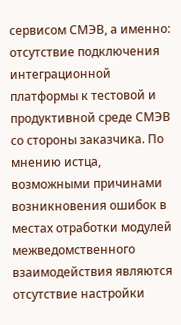сервисом СМЭВ, а именно: отсутствие подключения интеграционной платформы к тестовой и продуктивной среде СМЭВ со стороны заказчика. По мнению истца, возможными причинами возникновения ошибок в местах отработки модулей межведомственного взаимодействия являются отсутствие настройки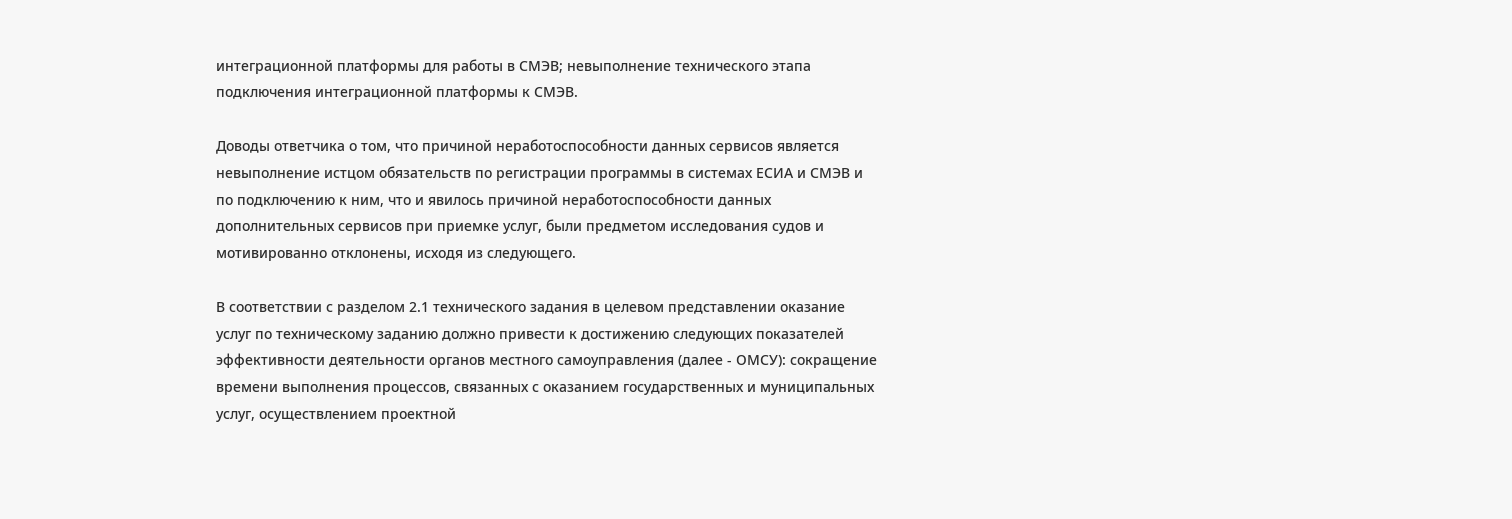интеграционной платформы для работы в СМЭВ; невыполнение технического этапа подключения интеграционной платформы к СМЭВ.

Доводы ответчика о том, что причиной неработоспособности данных сервисов является невыполнение истцом обязательств по регистрации программы в системах ЕСИА и СМЭВ и по подключению к ним, что и явилось причиной неработоспособности данных дополнительных сервисов при приемке услуг, были предметом исследования судов и мотивированно отклонены, исходя из следующего.

В соответствии с разделом 2.1 технического задания в целевом представлении оказание услуг по техническому заданию должно привести к достижению следующих показателей эффективности деятельности органов местного самоуправления (далее - ОМСУ): сокращение времени выполнения процессов, связанных с оказанием государственных и муниципальных услуг, осуществлением проектной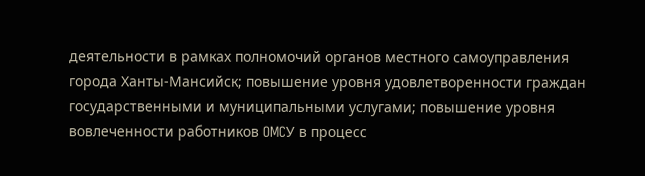деятельности в рамках полномочий органов местного самоуправления города Ханты-Мансийск; повышение уровня удовлетворенности граждан государственными и муниципальными услугами; повышение уровня вовлеченности работников OMCУ в процесс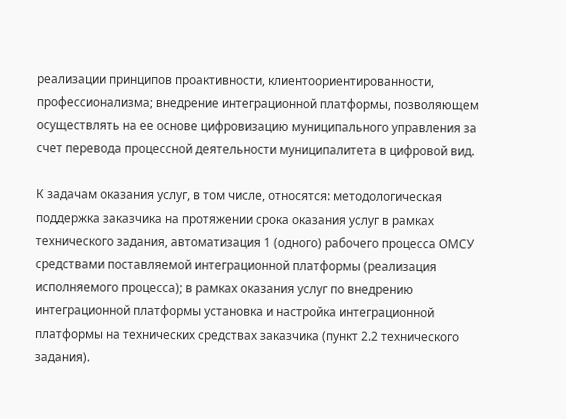реализации принципов проактивности, клиентоориентированности, профессионализма; внедрение интеграционной платформы, позволяющем осуществлять на ее основе цифровизацию муниципального управления за счет перевода процессной деятельности муниципалитета в цифровой вид.

К задачам оказания услуг, в том числе, относятся: методологическая поддержка заказчика на протяжении срока оказания услуг в рамках технического задания, автоматизация 1 (одного) рабочего процесса ОМСУ средствами поставляемой интеграционной платформы (реализация исполняемого процесса); в рамках оказания услуг по внедрению интеграционной платформы установка и настройка интеграционной платформы на технических средствах заказчика (пункт 2.2 технического задания).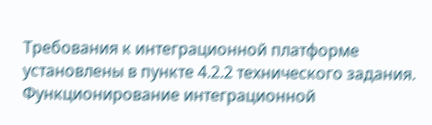Требования к интеграционной платформе установлены в пункте 4.2.2 технического задания. Функционирование интеграционной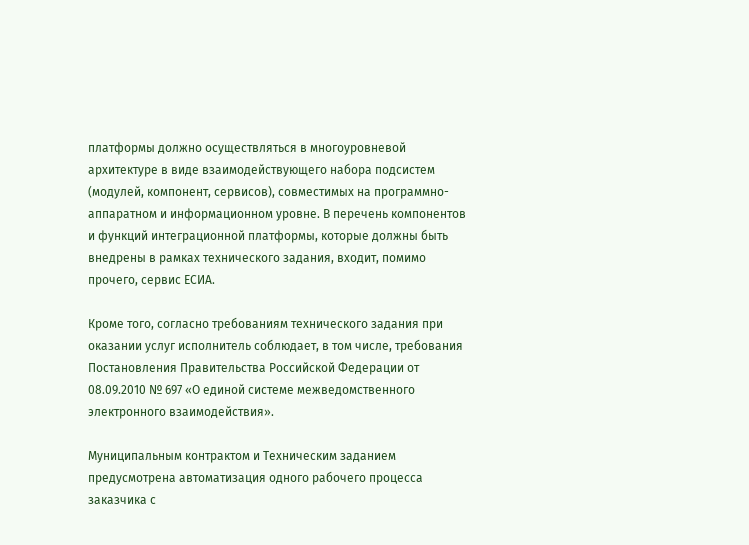платформы должно осуществляться в многоуровневой архитектуре в виде взаимодействующего набора подсистем (модулей, компонент, сервисов), совместимых на программно-аппаратном и информационном уровне. В перечень компонентов и функций интеграционной платформы, которые должны быть внедрены в рамках технического задания, входит, помимо прочего, сервис ЕСИА.

Кроме того, согласно требованиям технического задания при оказании услуг исполнитель соблюдает, в том числе, требования Постановления Правительства Российской Федерации от 08.09.2010 № 697 «О единой системе межведомственного электронного взаимодействия».

Муниципальным контрактом и Техническим заданием предусмотрена автоматизация одного рабочего процесса заказчика с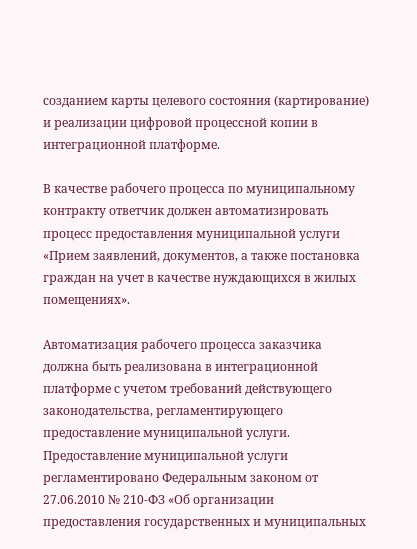созданием карты целевого состояния (картирование) и реализации цифровой процессной копии в интеграционной платформе.

В качестве рабочего процесса по муниципальному контракту ответчик должен автоматизировать процесс предоставления муниципальной услуги «Прием заявлений, документов, а также постановка граждан на учет в качестве нуждающихся в жилых помещениях».

Автоматизация рабочего процесса заказчика должна быть реализована в интеграционной платформе с учетом требований действующего законодательства, регламентирующего предоставление муниципальной услуги. Предоставление муниципальной услуги регламентировано Федеральным законом от 27.06.2010 № 210-ФЗ «Об организации предоставления государственных и муниципальных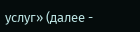услуг» (далее -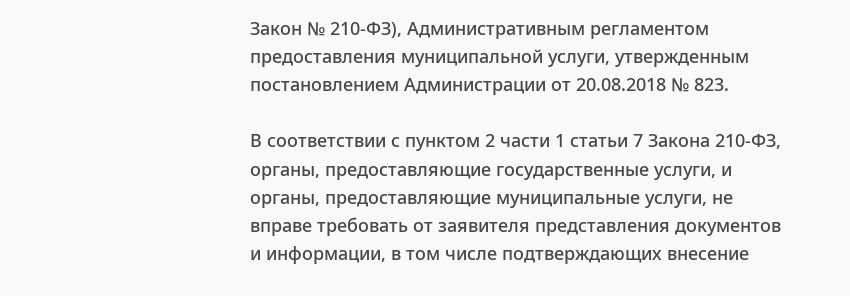Закон № 210-ФЗ), Административным регламентом предоставления муниципальной услуги, утвержденным постановлением Администрации от 20.08.2018 № 823.

В соответствии с пунктом 2 части 1 статьи 7 Закона 210-ФЗ, органы, предоставляющие государственные услуги, и органы, предоставляющие муниципальные услуги, не вправе требовать от заявителя представления документов и информации, в том числе подтверждающих внесение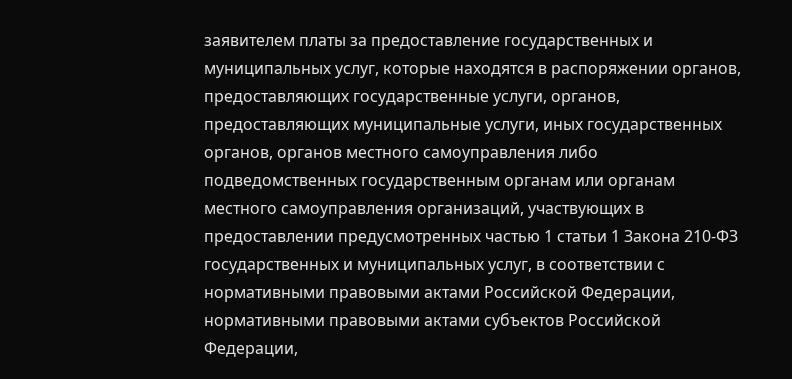заявителем платы за предоставление государственных и муниципальных услуг, которые находятся в распоряжении органов, предоставляющих государственные услуги, органов, предоставляющих муниципальные услуги, иных государственных органов, органов местного самоуправления либо подведомственных государственным органам или органам местного самоуправления организаций, участвующих в предоставлении предусмотренных частью 1 статьи 1 Закона 210-ФЗ государственных и муниципальных услуг, в соответствии с нормативными правовыми актами Российской Федерации, нормативными правовыми актами субъектов Российской Федерации,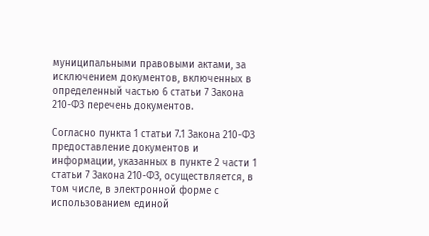муниципальными правовыми актами, за исключением документов, включенных в определенный частью 6 статьи 7 Закона 210-ФЗ перечень документов.

Согласно пункта 1 статьи 7.1 Закона 210-ФЗ предоставление документов и информации, указанных в пункте 2 части 1 статьи 7 Закона 210-ФЗ, осуществляется, в том числе, в электронной форме с использованием единой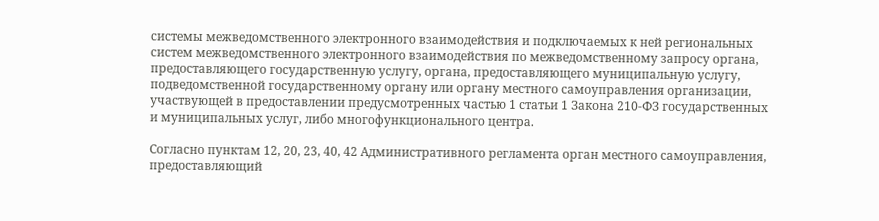системы межведомственного электронного взаимодействия и подключаемых к ней региональных систем межведомственного электронного взаимодействия по межведомственному запросу органа, предоставляющего государственную услугу, органа, предоставляющего муниципальную услугу, подведомственной государственному органу или органу местного самоуправления организации, участвующей в предоставлении предусмотренных частью 1 статьи 1 Закона 210-ФЗ государственных и муниципальных услуг, либо многофункционального центра.

Согласно пунктам 12, 20, 23, 40, 42 Административного регламента орган местного самоуправления, предоставляющий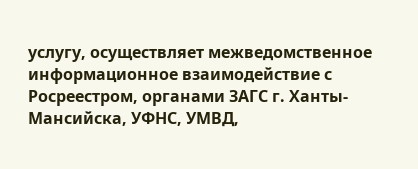услугу, осуществляет межведомственное информационное взаимодействие с Росреестром, органами ЗАГС г. Ханты-Мансийска, УФНС, УМВД,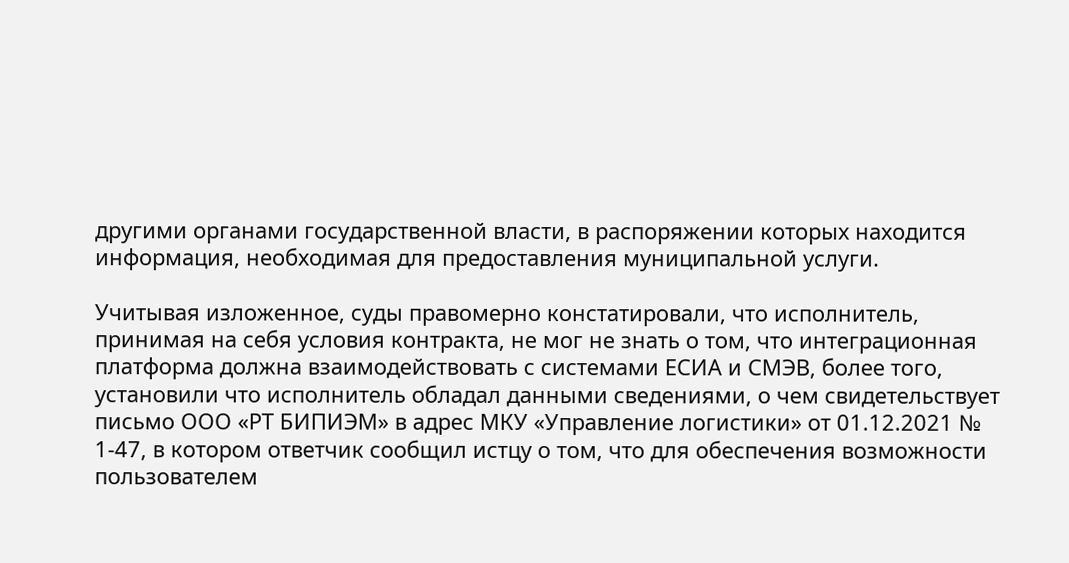другими органами государственной власти, в распоряжении которых находится информация, необходимая для предоставления муниципальной услуги.

Учитывая изложенное, суды правомерно констатировали, что исполнитель, принимая на себя условия контракта, не мог не знать о том, что интеграционная платформа должна взаимодействовать с системами ЕСИА и СМЭВ, более того, установили что исполнитель обладал данными сведениями, о чем свидетельствует письмо ООО «РТ БИПИЭМ» в адрес МКУ «Управление логистики» от 01.12.2021 № 1-47, в котором ответчик сообщил истцу о том, что для обеспечения возможности пользователем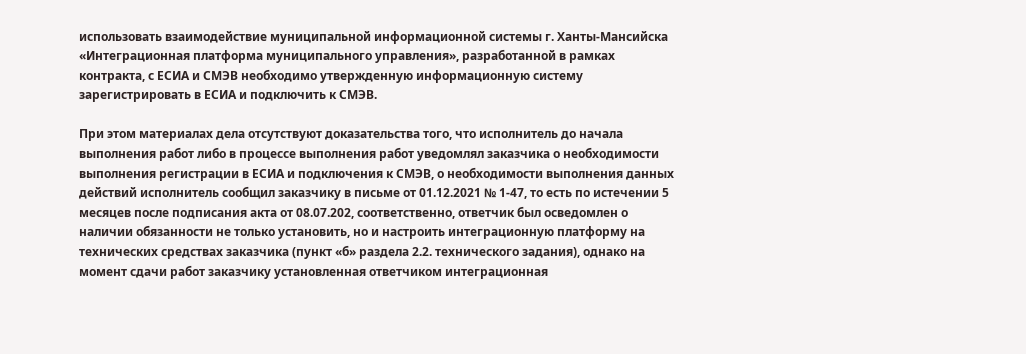использовать взаимодействие муниципальной информационной системы г. Ханты-Мансийска «Интеграционная платформа муниципального управления», разработанной в рамках контракта, с ЕСИА и СМЭВ необходимо утвержденную информационную систему зарегистрировать в ЕСИА и подключить к СМЭВ.

При этом материалах дела отсутствуют доказательства того, что исполнитель до начала выполнения работ либо в процессе выполнения работ уведомлял заказчика о необходимости выполнения регистрации в ЕСИА и подключения к СМЭВ, о необходимости выполнения данных действий исполнитель сообщил заказчику в письме от 01.12.2021 № 1-47, то есть по истечении 5 месяцев после подписания акта от 08.07.202, соответственно, ответчик был осведомлен о наличии обязанности не только установить, но и настроить интеграционную платформу на технических средствах заказчика (пункт «б» раздела 2.2. технического задания), однако на момент сдачи работ заказчику установленная ответчиком интеграционная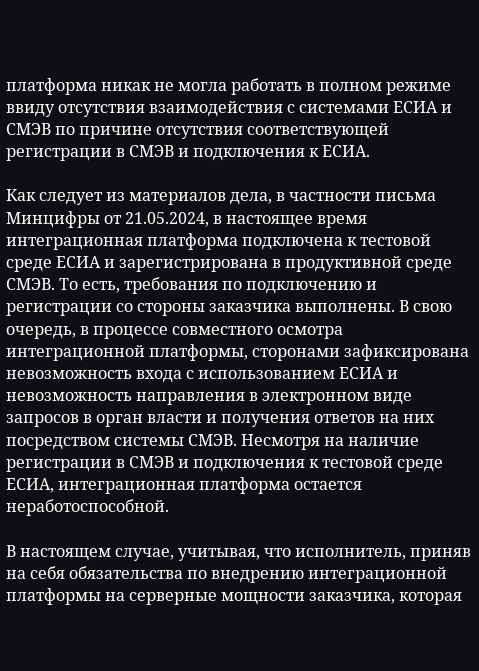платформа никак не могла работать в полном режиме ввиду отсутствия взаимодействия с системами ЕСИА и СМЭВ по причине отсутствия соответствующей регистрации в СМЭВ и подключения к ЕСИА.

Как следует из материалов дела, в частности письма Минцифры от 21.05.2024, в настоящее время интеграционная платформа подключена к тестовой среде ЕСИА и зарегистрирована в продуктивной среде СМЭВ. То есть, требования по подключению и регистрации со стороны заказчика выполнены. В свою очередь, в процессе совместного осмотра интеграционной платформы, сторонами зафиксирована невозможность входа с использованием ЕСИА и невозможность направления в электронном виде запросов в орган власти и получения ответов на них посредством системы СМЭВ. Несмотря на наличие регистрации в СМЭВ и подключения к тестовой среде ЕСИА, интеграционная платформа остается неработоспособной.

В настоящем случае, учитывая, что исполнитель, приняв на себя обязательства по внедрению интеграционной платформы на серверные мощности заказчика, которая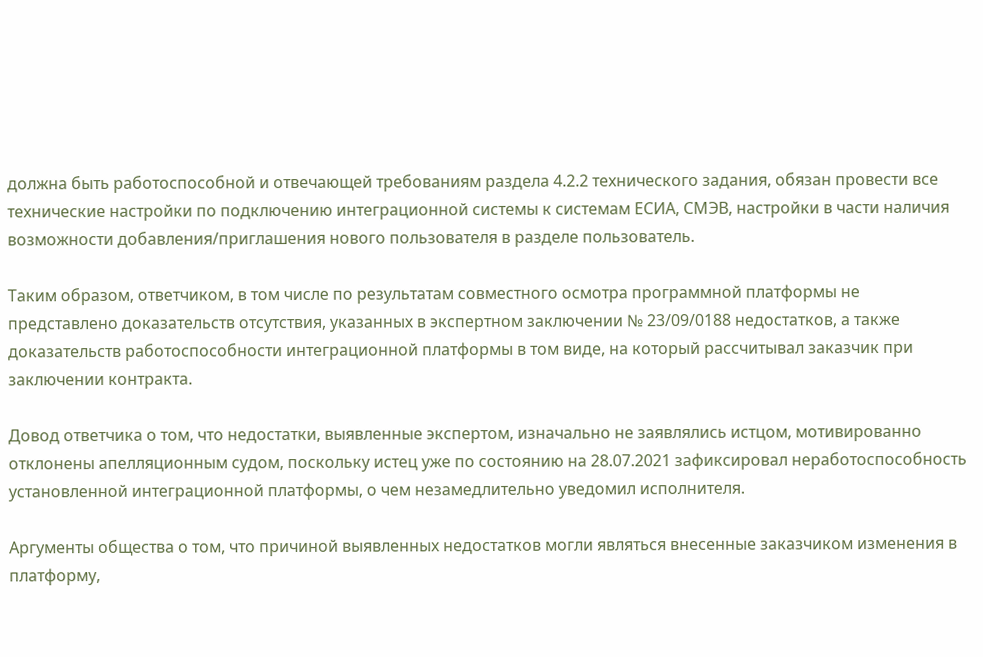должна быть работоспособной и отвечающей требованиям раздела 4.2.2 технического задания, обязан провести все технические настройки по подключению интеграционной системы к системам ЕСИА, СМЭВ, настройки в части наличия возможности добавления/приглашения нового пользователя в разделе пользователь.

Таким образом, ответчиком, в том числе по результатам совместного осмотра программной платформы не представлено доказательств отсутствия, указанных в экспертном заключении № 23/09/0188 недостатков, а также доказательств работоспособности интеграционной платформы в том виде, на который рассчитывал заказчик при заключении контракта.

Довод ответчика о том, что недостатки, выявленные экспертом, изначально не заявлялись истцом, мотивированно отклонены апелляционным судом, поскольку истец уже по состоянию на 28.07.2021 зафиксировал неработоспособность установленной интеграционной платформы, о чем незамедлительно уведомил исполнителя.

Аргументы общества о том, что причиной выявленных недостатков могли являться внесенные заказчиком изменения в платформу,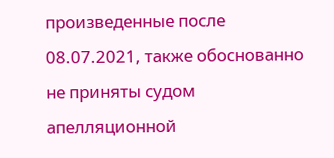произведенные после 08.07.2021, также обоснованно не приняты судом апелляционной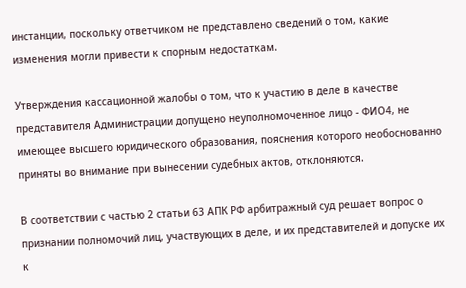инстанции, поскольку ответчиком не представлено сведений о том, какие изменения могли привести к спорным недостаткам.

Утверждения кассационной жалобы о том, что к участию в деле в качестве представителя Администрации допущено неуполномоченное лицо - ФИО4, не имеющее высшего юридического образования, пояснения которого необоснованно приняты во внимание при вынесении судебных актов, отклоняются.

В соответствии с частью 2 статьи 63 АПК РФ арбитражный суд решает вопрос о признании полномочий лиц, участвующих в деле, и их представителей и допуске их к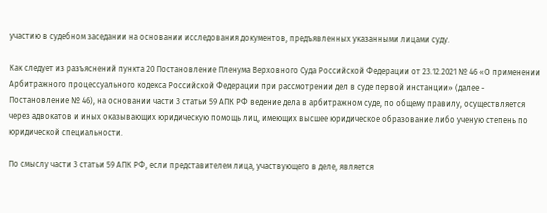участию в судебном заседании на основании исследования документов, предъявленных указанными лицами суду.

Как следует из разъяснений пункта 20 Постановление Пленума Верховного Суда Российской Федерации от 23.12.2021 № 46 «О применении Арбитражного процессуального кодекса Российской Федерации при рассмотрении дел в суде первой инстанции» (далее - Постановление № 46), на основании части 3 статьи 59 АПК РФ ведение дела в арбитражном суде, по общему правилу, осуществляется через адвокатов и иных оказывающих юридическую помощь лиц, имеющих высшее юридическое образование либо ученую степень по юридической специальности.

По смыслу части 3 статьи 59 АПК РФ, если представителем лица, участвующего в деле, является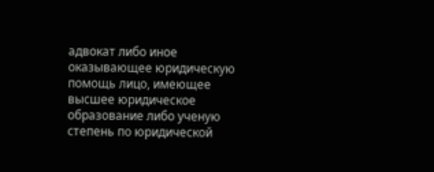адвокат либо иное оказывающее юридическую помощь лицо, имеющее высшее юридическое образование либо ученую степень по юридической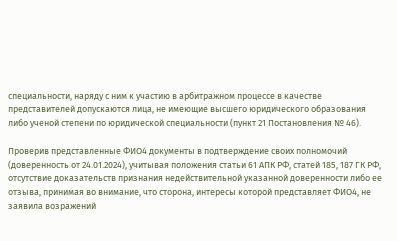специальности, наряду с ним к участию в арбитражном процессе в качестве представителей допускаются лица, не имеющие высшего юридического образования либо ученой степени по юридической специальности (пункт 21 Постановления № 46).

Проверив представленные ФИО4 документы в подтверждение своих полномочий (доверенность от 24.01.2024), учитывая положения статьи 61 АПК РФ, статей 185, 187 ГК РФ, отсутствие доказательств признания недействительной указанной доверенности либо ее отзыва, принимая во внимание, что сторона, интересы которой представляет ФИО4, не заявила возражений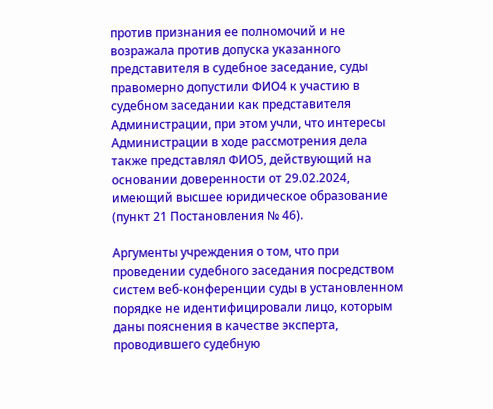против признания ее полномочий и не возражала против допуска указанного представителя в судебное заседание, суды правомерно допустили ФИО4 к участию в судебном заседании как представителя Администрации, при этом учли, что интересы Администрации в ходе рассмотрения дела также представлял ФИО5, действующий на основании доверенности от 29.02.2024, имеющий высшее юридическое образование (пункт 21 Постановления № 46).

Аргументы учреждения о том, что при проведении судебного заседания посредством систем веб-конференции суды в установленном порядке не идентифицировали лицо, которым даны пояснения в качестве эксперта, проводившего судебную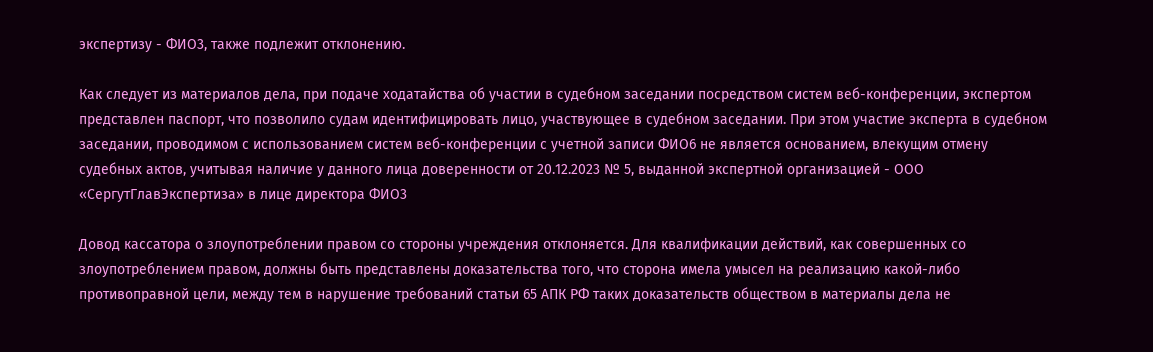экспертизу - ФИО3, также подлежит отклонению.

Как следует из материалов дела, при подаче ходатайства об участии в судебном заседании посредством систем веб-конференции, экспертом представлен паспорт, что позволило судам идентифицировать лицо, участвующее в судебном заседании. При этом участие эксперта в судебном заседании, проводимом с использованием систем веб-конференции с учетной записи ФИО6 не является основанием, влекущим отмену судебных актов, учитывая наличие у данного лица доверенности от 20.12.2023 № 5, выданной экспертной организацией - ООО «СергутГлавЭкспертиза» в лице директора ФИО3

Довод кассатора о злоупотреблении правом со стороны учреждения отклоняется. Для квалификации действий, как совершенных со злоупотреблением правом, должны быть представлены доказательства того, что сторона имела умысел на реализацию какой-либо противоправной цели, между тем в нарушение требований статьи 65 АПК РФ таких доказательств обществом в материалы дела не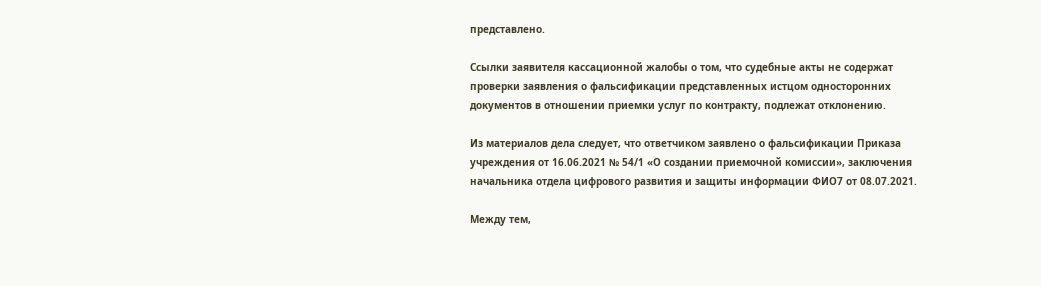представлено.

Ссылки заявителя кассационной жалобы о том, что судебные акты не содержат проверки заявления о фальсификации представленных истцом односторонних документов в отношении приемки услуг по контракту, подлежат отклонению.

Из материалов дела следует, что ответчиком заявлено о фальсификации Приказа учреждения от 16.06.2021 № 54/1 «О создании приемочной комиссии», заключения начальника отдела цифрового развития и защиты информации ФИО7 от 08.07.2021.

Между тем,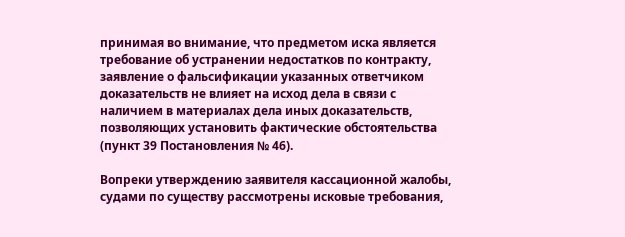принимая во внимание, что предметом иска является требование об устранении недостатков по контракту, заявление о фальсификации указанных ответчиком доказательств не влияет на исход дела в связи с наличием в материалах дела иных доказательств, позволяющих установить фактические обстоятельства (пункт 39 Постановления № 46).

Вопреки утверждению заявителя кассационной жалобы, судами по существу рассмотрены исковые требования,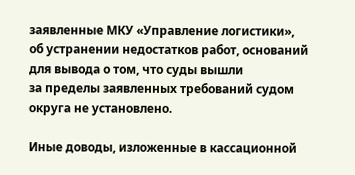заявленные МКУ «Управление логистики»,                            об устранении недостатков работ, оснований для вывода о том, что суды вышли                          за пределы заявленных требований судом округа не установлено.

Иные доводы, изложенные в кассационной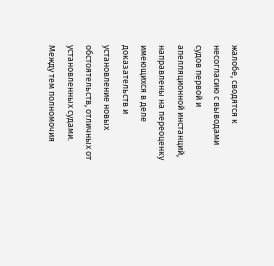жалобе, сводятся к несогласию с выводами судов первой и апелляционной инстанций, направлены на переоценку имеющихся в деле доказательств и установление новых обстоятельств, отличных от установленных судами. Между тем полномочия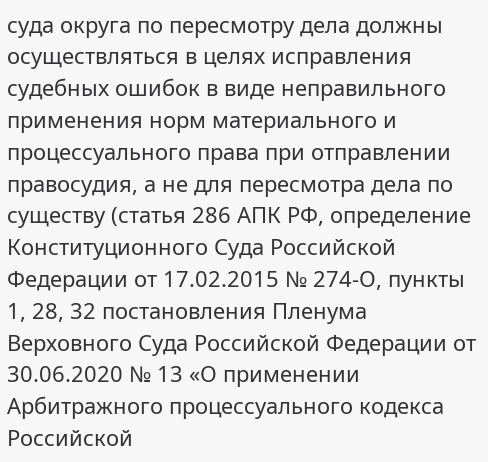суда округа по пересмотру дела должны осуществляться в целях исправления судебных ошибок в виде неправильного применения норм материального и процессуального права при отправлении правосудия, а не для пересмотра дела по существу (статья 286 АПК РФ, определение Конституционного Суда Российской Федерации от 17.02.2015 № 274-О, пункты 1, 28, 32 постановления Пленума Верховного Суда Российской Федерации от 30.06.2020 № 13 «О применении Арбитражного процессуального кодекса Российской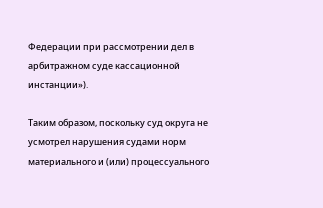Федерации при рассмотрении дел в арбитражном суде кассационной инстанции»).

Таким образом, поскольку суд округа не усмотрел нарушения судами норм материального и (или) процессуального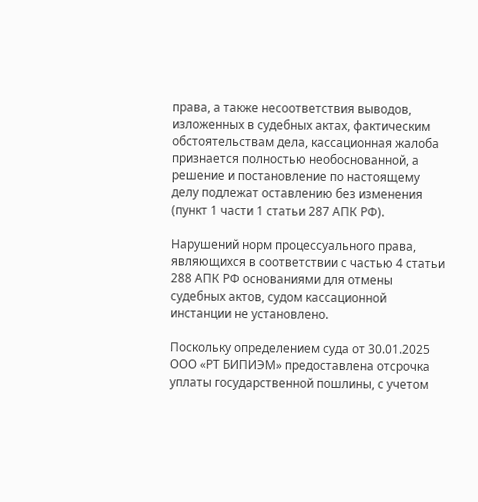права, а также несоответствия выводов, изложенных в судебных актах, фактическим обстоятельствам дела, кассационная жалоба признается полностью необоснованной, а решение и постановление по настоящему делу подлежат оставлению без изменения (пункт 1 части 1 статьи 287 АПК РФ).

Нарушений норм процессуального права, являющихся в соответствии с частью 4 статьи 288 АПК РФ основаниями для отмены судебных актов, судом кассационной инстанции не установлено.

Поскольку определением суда от 30.01.2025 ООО «РТ БИПИЭМ» предоставлена отсрочка уплаты государственной пошлины, с учетом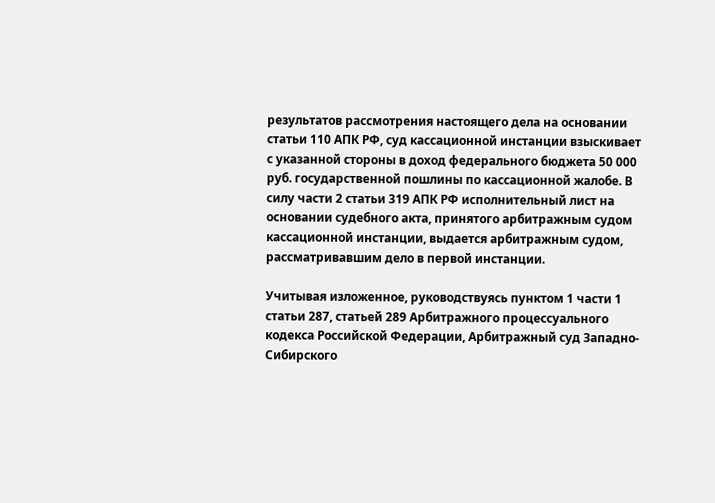результатов рассмотрения настоящего дела на основании статьи 110 АПК РФ, суд кассационной инстанции взыскивает с указанной стороны в доход федерального бюджета 50 000 руб. государственной пошлины по кассационной жалобе. В силу части 2 статьи 319 АПК РФ исполнительный лист на основании судебного акта, принятого арбитражным судом кассационной инстанции, выдается арбитражным судом, рассматривавшим дело в первой инстанции.

Учитывая изложенное, руководствуясь пунктом 1 части 1 статьи 287, статьей 289 Арбитражного процессуального кодекса Российской Федерации, Арбитражный суд Западно-Сибирского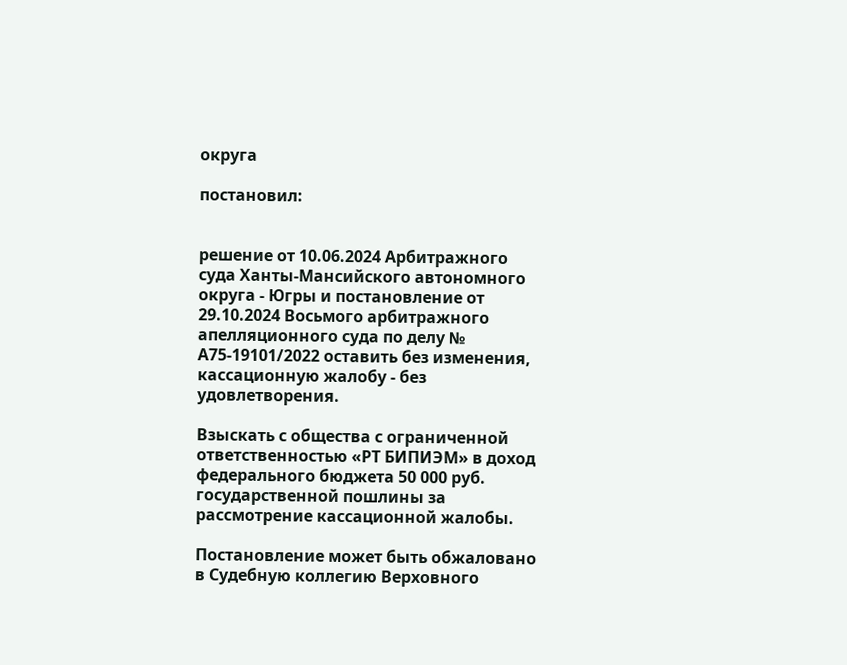округа

постановил:


решение от 10.06.2024 Арбитражного суда Ханты-Мансийского автономного округа - Югры и постановление от 29.10.2024 Восьмого арбитражного апелляционного суда по делу № А75-19101/2022 оставить без изменения, кассационную жалобу - без удовлетворения.

Взыскать с общества с ограниченной ответственностью «РТ БИПИЭМ» в доход федерального бюджета 50 000 руб. государственной пошлины за рассмотрение кассационной жалобы.

Постановление может быть обжаловано в Судебную коллегию Верховного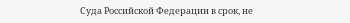Суда Российской Федерации в срок, не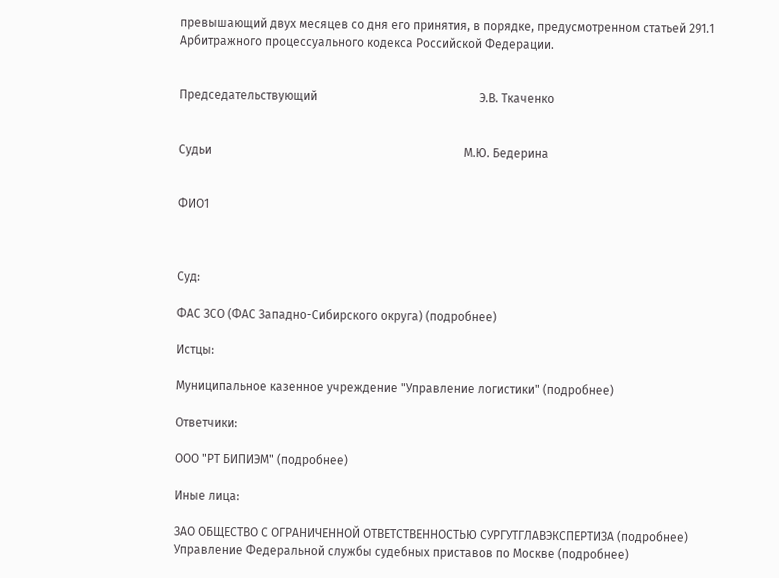превышающий двух месяцев со дня его принятия, в порядке, предусмотренном статьей 291.1 Арбитражного процессуального кодекса Российской Федерации.


Председательствующий                                                      Э.В. Ткаченко


Судьи                                                                                    М.Ю. Бедерина


ФИО1



Суд:

ФАС ЗСО (ФАС Западно-Сибирского округа) (подробнее)

Истцы:

Муниципальное казенное учреждение "Управление логистики" (подробнее)

Ответчики:

ООО "РТ БИПИЭМ" (подробнее)

Иные лица:

ЗАО ОБЩЕСТВО С ОГРАНИЧЕННОЙ ОТВЕТСТВЕННОСТЬЮ СУРГУТГЛАВЭКСПЕРТИЗА (подробнее)
Управление Федеральной службы судебных приставов по Москве (подробнее)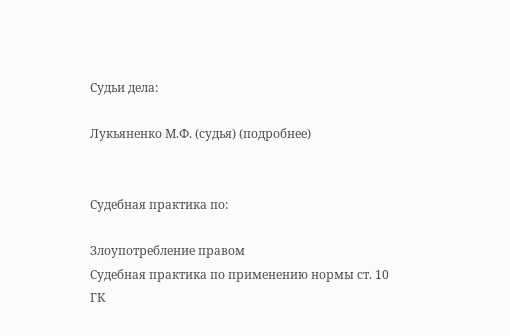Судьи дела:

Лукьяненко М.Ф. (судья) (подробнее)


Судебная практика по:

Злоупотребление правом
Судебная практика по применению нормы ст. 10 ГК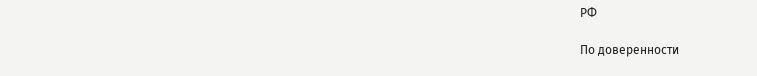РФ

По доверенности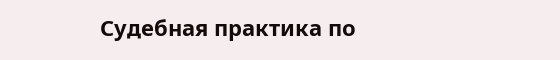Судебная практика по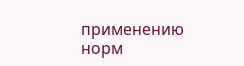применению норм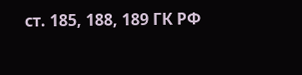ст. 185, 188, 189 ГК РФ